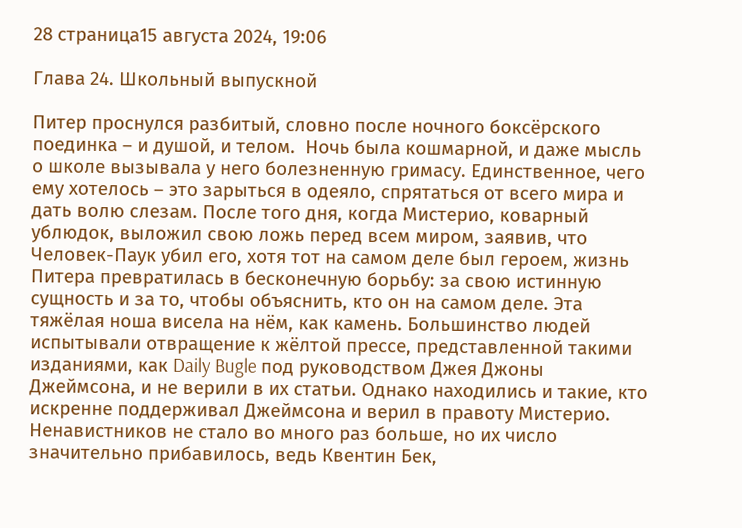28 страница15 августа 2024, 19:06

Глава 24. Школьный выпускной

Питер проснулся разбитый, словно после ночного боксёрского поединка – и душой, и телом.  Ночь была кошмарной, и даже мысль о школе вызывала у него болезненную гримасу. Единственное, чего ему хотелось – это зарыться в одеяло, спрятаться от всего мира и дать волю слезам. После того дня, когда Мистерио, коварный ублюдок, выложил свою ложь перед всем миром, заявив, что Человек-Паук убил его, хотя тот на самом деле был героем, жизнь Питера превратилась в бесконечную борьбу: за свою истинную сущность и за то, чтобы объяснить, кто он на самом деле. Эта тяжёлая ноша висела на нём, как камень. Большинство людей испытывали отвращение к жёлтой прессе, представленной такими изданиями, как Daily Bugle под руководством Джея Джоны Джеймсона, и не верили в их статьи. Однако находились и такие, кто искренне поддерживал Джеймсона и верил в правоту Мистерио. Ненавистников не стало во много раз больше, но их число значительно прибавилось, ведь Квентин Бек,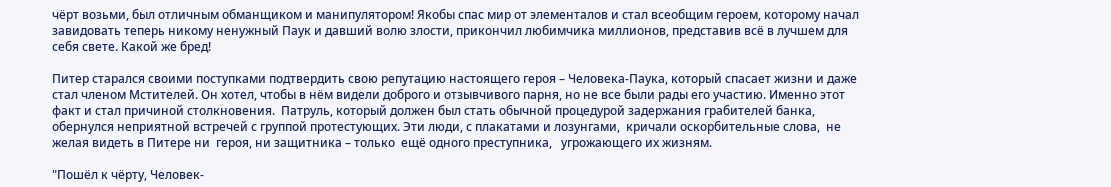чёрт возьми, был отличным обманщиком и манипулятором! Якобы спас мир от элементалов и стал всеобщим героем, которому начал завидовать теперь никому ненужный Паук и давший волю злости, прикончил любимчика миллионов, представив всё в лучшем для себя свете. Какой же бред!

Питер старался своими поступками подтвердить свою репутацию настоящего героя – Человека-Паука, который спасает жизни и даже стал членом Мстителей. Он хотел, чтобы в нём видели доброго и отзывчивого парня, но не все были рады его участию. Именно этот факт и стал причиной столкновения.  Патруль, который должен был стать обычной процедурой задержания грабителей банка, обернулся неприятной встречей с группой протестующих. Эти люди, с плакатами и лозунгами,  кричали оскорбительные слова,  не желая видеть в Питере ни  героя, ни защитника – только  ещё одного преступника,   угрожающего их жизням.

"Пошёл к чёрту, Человек-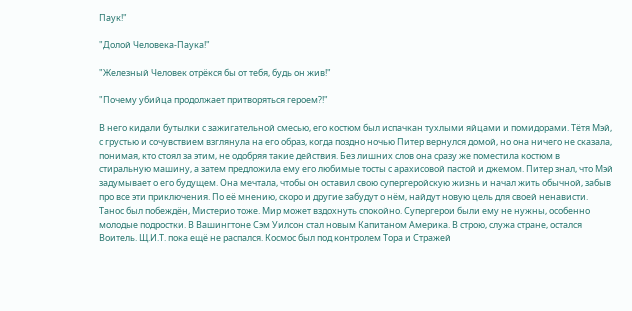Паук!"

"Долой Человека-Паука!"

"Железный Человек отрёкся бы от тебя, будь он жив!"

"Почему убийца продолжает притворяться героем?!"

В него кидали бутылки с зажигательной смесью, его костюм был испачкан тухлыми яйцами и помидорами. Тётя Мэй, с грустью и сочувствием взглянула на его образ, когда поздно ночью Питер вернулся домой, но она ничего не сказала, понимая, кто стоял за этим, не одобряя такие действия. Без лишних слов она сразу же поместила костюм в стиральную машину, а затем предложила ему его любимые тосты с арахисовой пастой и джемом. Питер знал, что Мэй задумывает о его будущем. Она мечтала, чтобы он оставил свою супергеройскую жизнь и начал жить обычной, забыв про все эти приключения. По её мнению, скоро и другие забудут о нём, найдут новую цель для своей ненависти. Танос был побеждён, Мистерио тоже. Мир может вздохнуть спокойно. Супергерои были ему не нужны, особенно молодые подростки. В Вашингтоне Сэм Уилсон стал новым Капитаном Америка. В строю, служа стране, остался Воитель. Щ.И.Т. пока ещё не распался. Космос был под контролем Тора и Стражей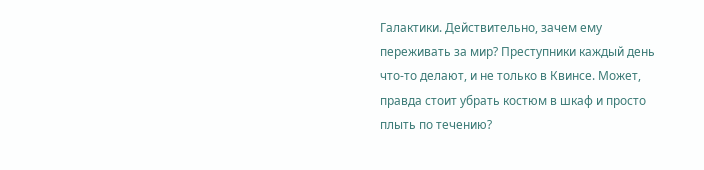Галактики. Действительно, зачем ему переживать за мир? Преступники каждый день что-то делают, и не только в Квинсе. Может, правда стоит убрать костюм в шкаф и просто плыть по течению?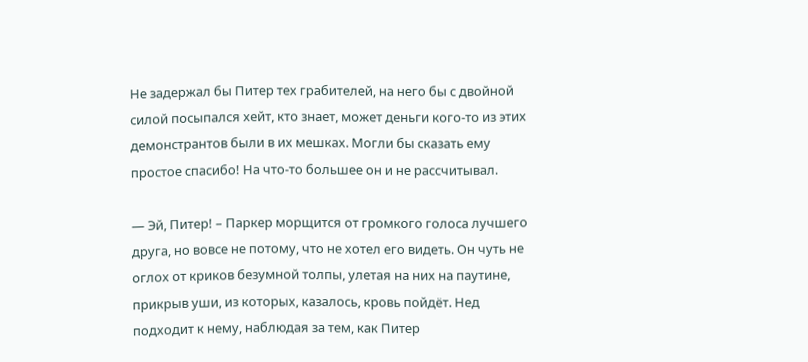Не задержал бы Питер тех грабителей, на него бы с двойной силой посыпался хейт, кто знает, может деньги кого-то из этих демонстрантов были в их мешках. Могли бы сказать ему простое спасибо! На что-то большее он и не рассчитывал.

— Эй, Питер! – Паркер морщится от громкого голоса лучшего друга, но вовсе не потому, что не хотел его видеть. Он чуть не оглох от криков безумной толпы, улетая на них на паутине, прикрыв уши, из которых, казалось, кровь пойдёт. Нед подходит к нему, наблюдая за тем, как Питер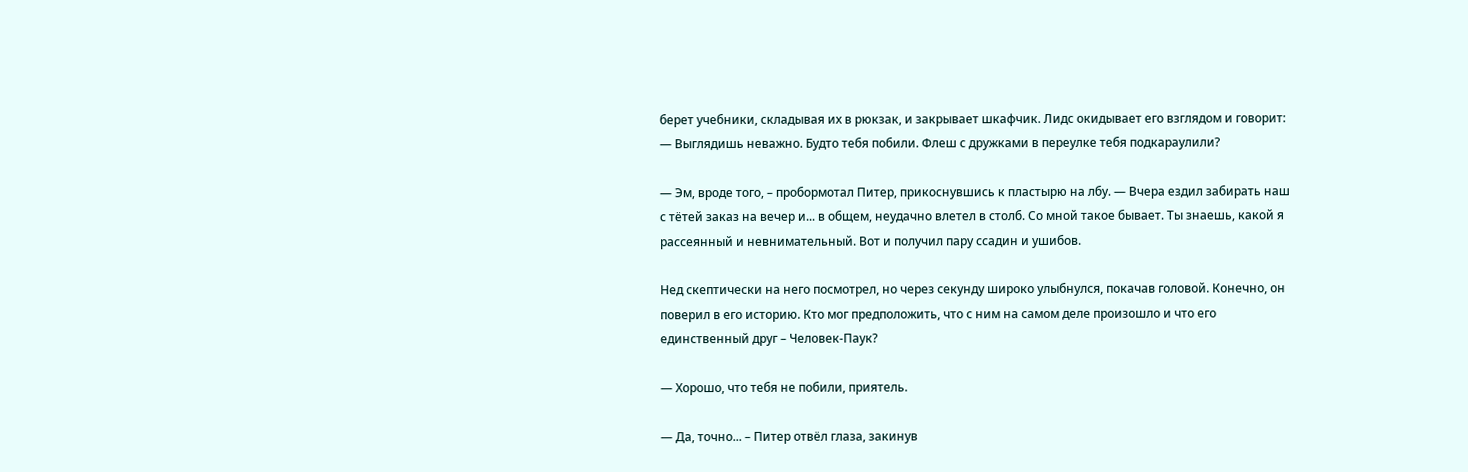берет учебники, складывая их в рюкзак, и закрывает шкафчик. Лидс окидывает его взглядом и говорит: — Выглядишь неважно. Будто тебя побили. Флеш с дружками в переулке тебя подкараулили?

— Эм, вроде того, – пробормотал Питер, прикоснувшись к пластырю на лбу. — Вчера ездил забирать наш с тётей заказ на вечер и... в общем, неудачно влетел в столб. Со мной такое бывает. Ты знаешь, какой я рассеянный и невнимательный. Вот и получил пару ссадин и ушибов.

Нед скептически на него посмотрел, но через секунду широко улыбнулся, покачав головой. Конечно, он поверил в его историю. Кто мог предположить, что с ним на самом деле произошло и что его единственный друг – Человек-Паук?

— Хорошо, что тебя не побили, приятель.

— Да, точно... – Питер отвёл глаза, закинув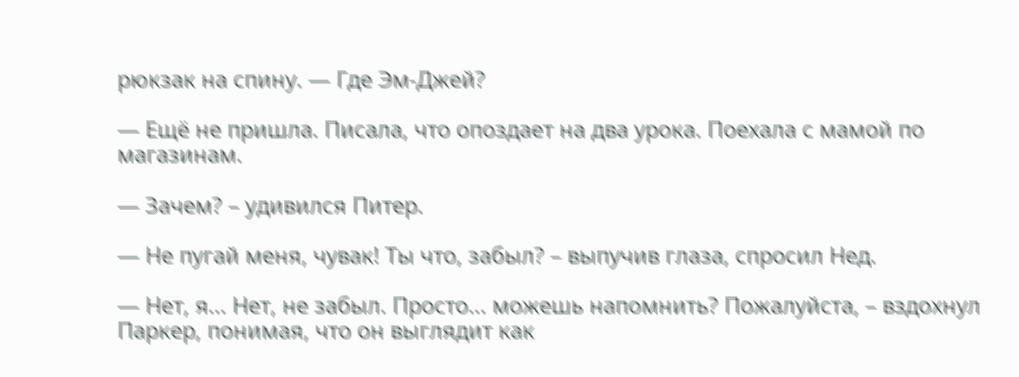рюкзак на спину. — Где Эм-Джей?

— Ещё не пришла. Писала, что опоздает на два урока. Поехала с мамой по магазинам.

— Зачем? – удивился Питер.

— Не пугай меня, чувак! Ты что, забыл? – выпучив глаза, спросил Нед.

— Нет, я... Нет, не забыл. Просто... можешь напомнить? Пожалуйста, – вздохнул Паркер, понимая, что он выглядит как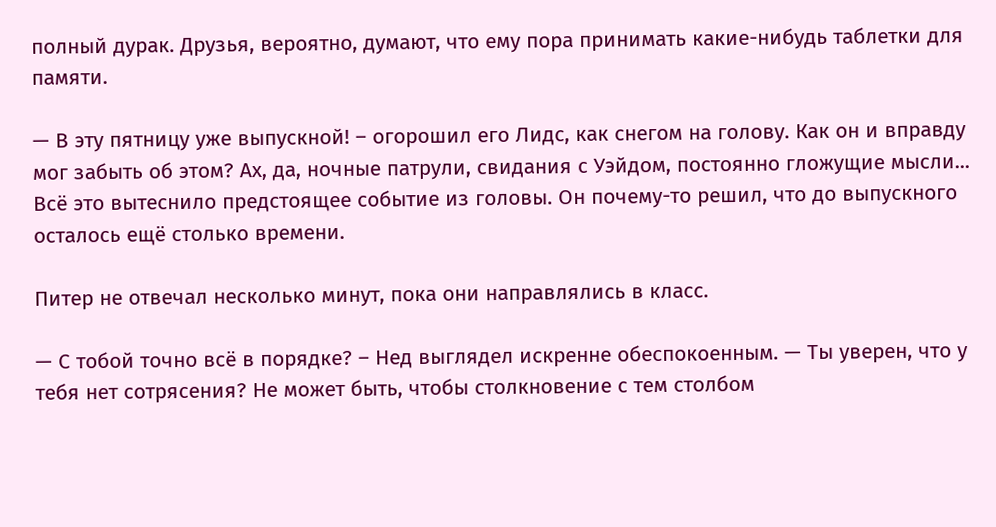полный дурак. Друзья, вероятно, думают, что ему пора принимать какие-нибудь таблетки для памяти.

— В эту пятницу уже выпускной! – огорошил его Лидс, как снегом на голову. Как он и вправду мог забыть об этом? Ах, да, ночные патрули, свидания с Уэйдом, постоянно гложущие мысли... Всё это вытеснило предстоящее событие из головы. Он почему-то решил, что до выпускного осталось ещё столько времени.

Питер не отвечал несколько минут, пока они направлялись в класс.

— С тобой точно всё в порядке? – Нед выглядел искренне обеспокоенным. — Ты уверен, что у тебя нет сотрясения? Не может быть, чтобы столкновение с тем столбом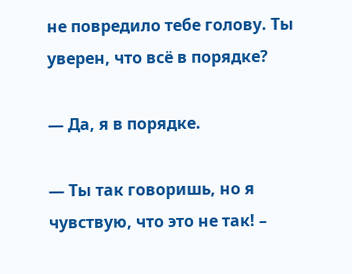не повредило тебе голову. Ты уверен, что всё в порядке?

— Да, я в порядке.

— Ты так говоришь, но я чувствую, что это не так! –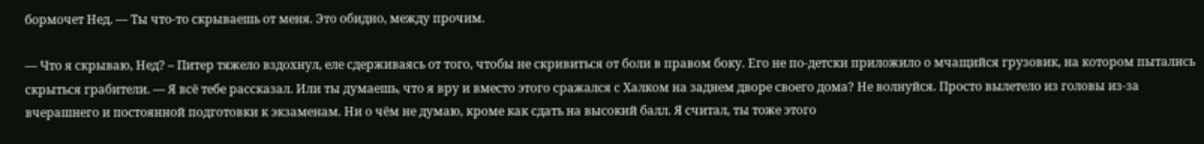бормочет Нед. — Ты что-то скрываешь от меня. Это обидно, между прочим.

— Что я скрываю, Нед? – Питер тяжело вздохнул, еле сдерживаясь от того, чтобы не скривиться от боли в правом боку. Его не по-детски приложило о мчащийся грузовик, на котором пытались скрыться грабители. — Я всё тебе рассказал. Или ты думаешь, что я вру и вместо этого сражался с Халком на заднем дворе своего дома? Не волнуйся. Просто вылетело из головы из-за вчерашнего и постоянной подготовки к экзаменам. Ни о чём не думаю, кроме как сдать на высокий балл. Я считал, ты тоже этого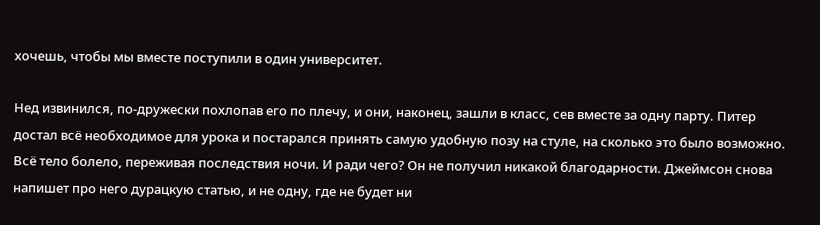хочешь, чтобы мы вместе поступили в один университет.

Нед извинился, по-дружески похлопав его по плечу, и они, наконец, зашли в класс, сев вместе за одну парту. Питер достал всё необходимое для урока и постарался принять самую удобную позу на стуле, на сколько это было возможно. Всё тело болело, переживая последствия ночи. И ради чего? Он не получил никакой благодарности. Джеймсон снова напишет про него дурацкую статью, и не одну, где не будет ни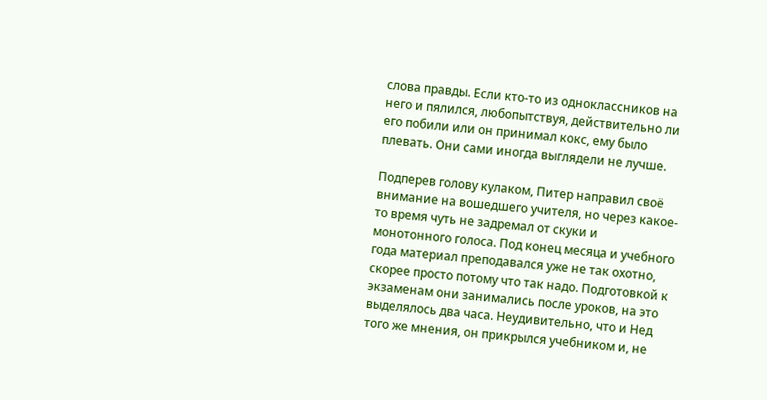слова правды. Если кто-то из одноклассников на него и пялился, любопытствуя, действительно ли его побили или он принимал кокс, ему было плевать. Они сами иногда выглядели не лучше.

Подперев голову кулаком, Питер направил своё внимание на вошедшего учителя, но через какое-то время чуть не задремал от скуки и монотонного голоса. Под конец месяца и учебного года материал преподавался уже не так охотно, скорее просто потому что так надо. Подготовкой к экзаменам они занимались после уроков, на это выделялось два часа. Неудивительно, что и Нед того же мнения, он прикрылся учебником и, не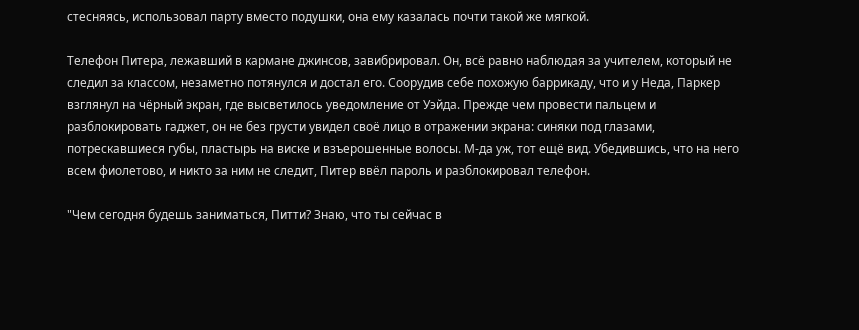стесняясь, использовал парту вместо подушки, она ему казалась почти такой же мягкой.

Телефон Питера, лежавший в кармане джинсов, завибрировал. Он, всё равно наблюдая за учителем, который не следил за классом, незаметно потянулся и достал его. Соорудив себе похожую баррикаду, что и у Неда, Паркер взглянул на чёрный экран, где высветилось уведомление от Уэйда. Прежде чем провести пальцем и разблокировать гаджет, он не без грусти увидел своё лицо в отражении экрана: синяки под глазами, потрескавшиеся губы, пластырь на виске и взъерошенные волосы. М-да уж, тот ещё вид. Убедившись, что на него всем фиолетово, и никто за ним не следит, Питер ввёл пароль и разблокировал телефон.

"Чем сегодня будешь заниматься, Питти? Знаю, что ты сейчас в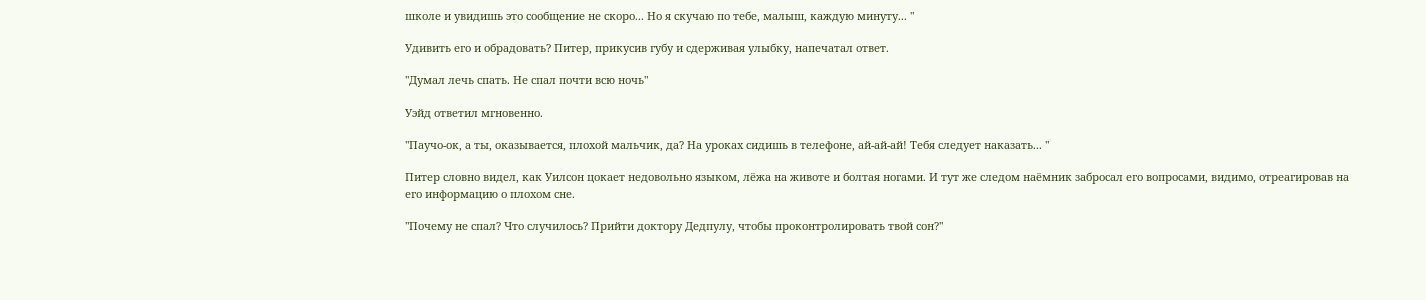школе и увидишь это сообщение не скоро... Но я скучаю по тебе, малыш, каждую минуту... "

Удивить его и обрадовать? Питер, прикусив губу и сдерживая улыбку, напечатал ответ.

"Думал лечь спать. Не спал почти всю ночь"

Уэйд ответил мгновенно.

"Паучо-ок, а ты, оказывается, плохой мальчик, да? На уроках сидишь в телефоне, ай-ай-ай! Тебя следует наказать... "

Питер словно видел, как Уилсон цокает недовольно языком, лёжа на животе и болтая ногами. И тут же следом наёмник забросал его вопросами, видимо, отреагировав на его информацию о плохом сне.

"Почему не спал? Что случилось? Прийти доктору Дедпулу, чтобы проконтролировать твой сон?"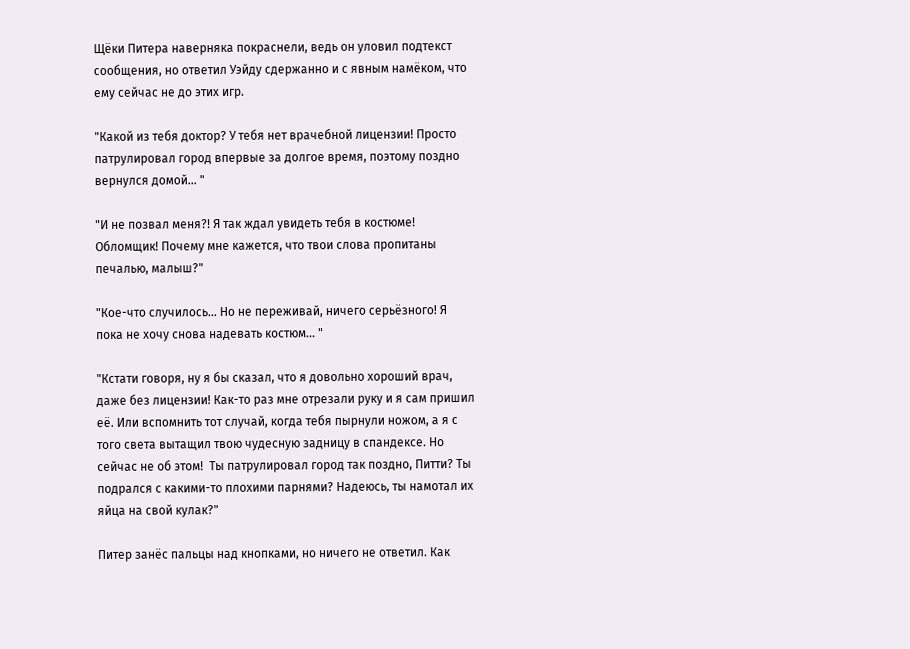Щёки Питера наверняка покраснели, ведь он уловил подтекст сообщения, но ответил Уэйду сдержанно и с явным намёком, что ему сейчас не до этих игр.

"Какой из тебя доктор? У тебя нет врачебной лицензии! Просто патрулировал город впервые за долгое время, поэтому поздно вернулся домой... "

"И не позвал меня?! Я так ждал увидеть тебя в костюме! Обломщик! Почему мне кажется, что твои слова пропитаны печалью, малыш?"

"Кое-что случилось... Но не переживай, ничего серьёзного! Я пока не хочу снова надевать костюм... "

"Кстати говоря, ну я бы сказал, что я довольно хороший врач, даже без лицензии! Как-то раз мне отрезали руку и я сам пришил её. Или вспомнить тот случай, когда тебя пырнули ножом, а я с того света вытащил твою чудесную задницу в спандексе. Но сейчас не об этом!  Ты патрулировал город так поздно, Питти? Ты подрался с какими-то плохими парнями? Надеюсь, ты намотал их яйца на свой кулак?"

Питер занёс пальцы над кнопками, но ничего не ответил. Как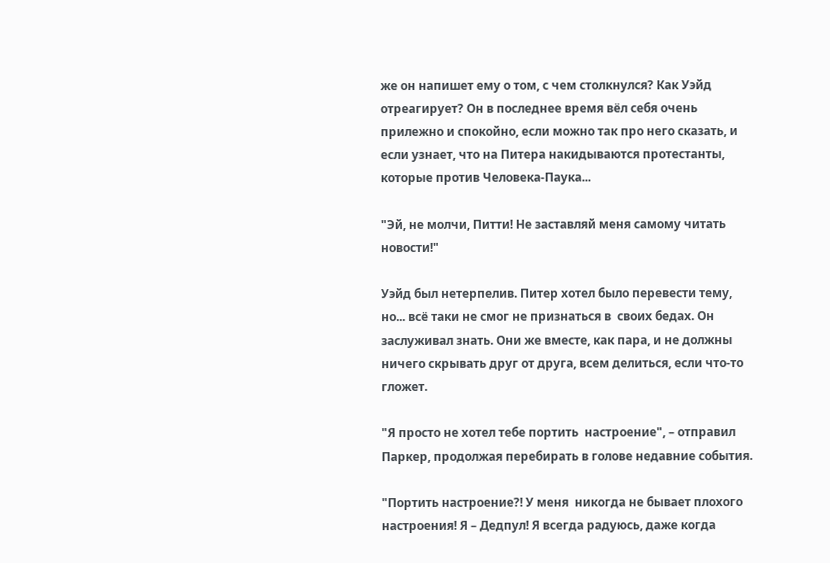же он напишет ему о том, с чем столкнулся? Как Уэйд отреагирует? Он в последнее время вёл себя очень прилежно и спокойно, если можно так про него сказать, и если узнает, что на Питера накидываются протестанты, которые против Человека-Паука...

"Эй, не молчи, Питти! Не заставляй меня самому читать новости!"

Уэйд был нетерпелив. Питер хотел было перевести тему, но... всё таки не смог не признаться в  своих бедах. Он заслуживал знать. Они же вместе, как пара, и не должны ничего скрывать друг от друга, всем делиться, если что-то гложет.

"Я просто не хотел тебе портить  настроение", – отправил Паркер, продолжая перебирать в голове недавние события.

"Портить настроение?! У меня  никогда не бывает плохого  настроения! Я – Дедпул! Я всегда радуюсь, даже когда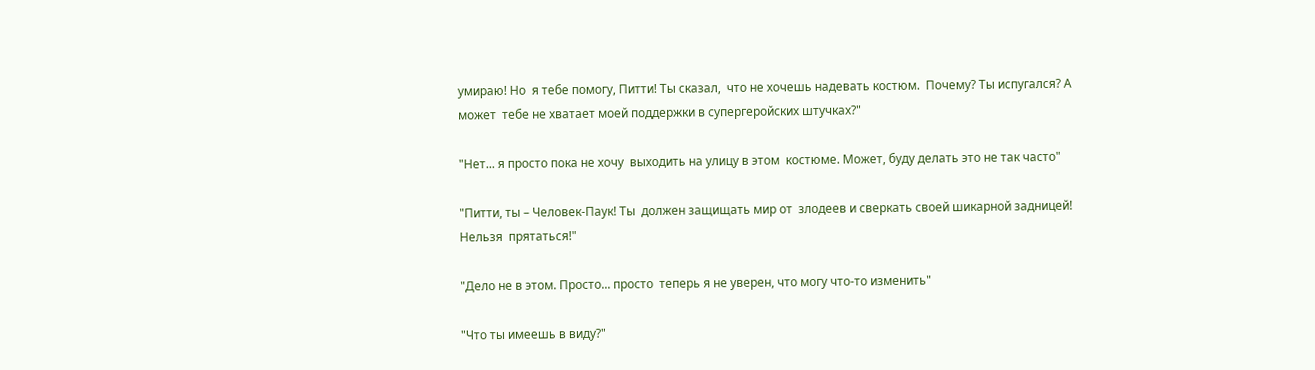умираю! Но  я тебе помогу, Питти! Ты сказал,  что не хочешь надевать костюм.  Почему? Ты испугался? А может  тебе не хватает моей поддержки в супергеройских штучках?"

"Нет... я просто пока не хочу  выходить на улицу в этом  костюме. Может, буду делать это не так часто"

"Питти, ты – Человек-Паук! Ты  должен защищать мир от  злодеев и сверкать своей шикарной задницей! Нельзя  прятаться!"

"Дело не в этом. Просто... просто  теперь я не уверен, что могу что-то изменить"

"Что ты имеешь в виду?"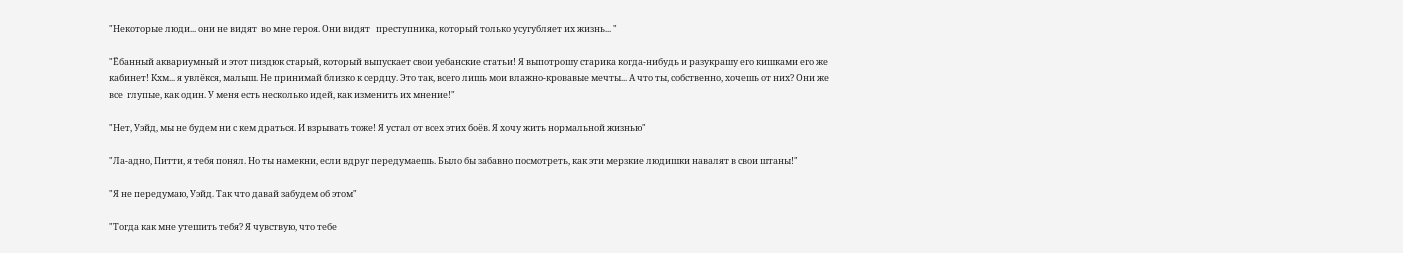"Некоторые люди... они не видят  во мне героя. Они видят   преступника, который только усугубляет их жизнь... "

"Ёбанный аквариумный и этот пиздюк старый, который выпускает свои уебанские статьи! Я выпотрошу старика когда-нибудь и разукрашу его кишками его же кабинет! Кхм... я увлёкся, малыш. Не принимай близко к сердцу. Это так, всего лишь мои влажно-кровавые мечты... А что ты, собственно, хочешь от них? Они же все  глупые, как один. У меня есть несколько идей, как изменить их мнение!"

"Нет, Уэйд, мы не будем ни с кем драться. И взрывать тоже! Я устал от всех этих боёв. Я хочу жить нормальной жизнью"

"Ла-адно, Питти, я тебя понял. Но ты намекни, если вдруг передумаешь. Было бы забавно посмотреть, как эти мерзкие людишки навалят в свои штаны!"

"Я не передумаю, Уэйд. Так что давай забудем об этом"

"Тогда как мне утешить тебя? Я чувствую, что тебе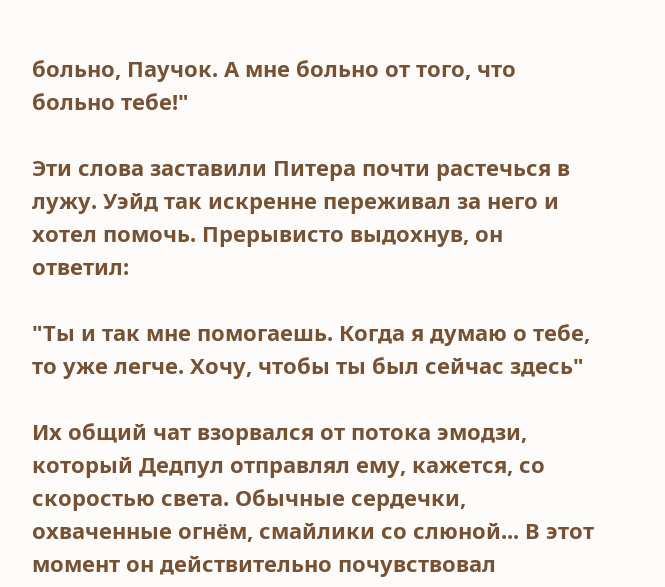больно, Паучок. А мне больно от того, что больно тебе!"

Эти слова заставили Питера почти растечься в лужу. Уэйд так искренне переживал за него и хотел помочь. Прерывисто выдохнув, он ответил:

"Ты и так мне помогаешь. Когда я думаю о тебе, то уже легче. Хочу, чтобы ты был сейчас здесь"

Их общий чат взорвался от потока эмодзи, который Дедпул отправлял ему, кажется, со скоростью света. Обычные сердечки, охваченные огнём, смайлики со слюной... В этот момент он действительно почувствовал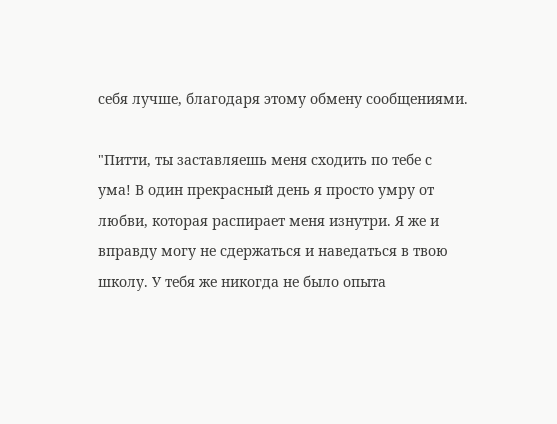себя лучше, благодаря этому обмену сообщениями.

"Питти, ты заставляешь меня сходить по тебе с ума! В один прекрасный день я просто умру от любви, которая распирает меня изнутри. Я же и вправду могу не сдержаться и наведаться в твою школу. У тебя же никогда не было опыта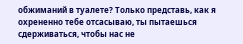обжиманий в туалете? Только представь, как я охрененно тебе отсасываю, ты пытаешься сдерживаться, чтобы нас не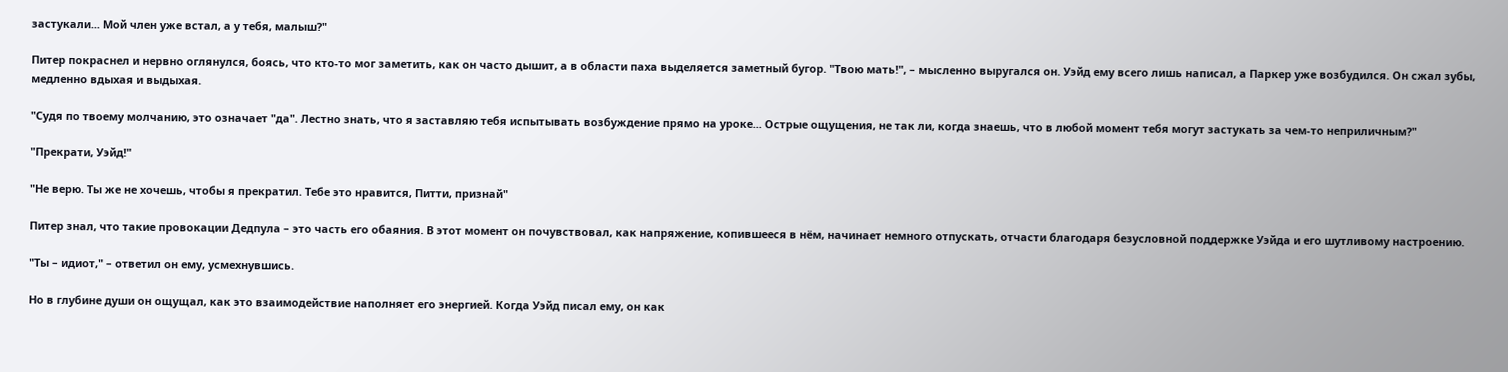застукали... Мой член уже встал, а у тебя, малыш?"

Питер покраснел и нервно оглянулся, боясь, что кто-то мог заметить, как он часто дышит, а в области паха выделяется заметный бугор. "Твою мать!", – мысленно выругался он. Уэйд ему всего лишь написал, а Паркер уже возбудился. Он сжал зубы, медленно вдыхая и выдыхая.

"Судя по твоему молчанию, это означает "да". Лестно знать, что я заставляю тебя испытывать возбуждение прямо на уроке... Острые ощущения, не так ли, когда знаешь, что в любой момент тебя могут застукать за чем-то неприличным?"

"Прекрати, Уэйд!"

"Не верю. Ты же не хочешь, чтобы я прекратил. Тебе это нравится, Питти, признай"

Питер знал, что такие провокации Дедпула – это часть его обаяния. В этот момент он почувствовал, как напряжение, копившееся в нём, начинает немного отпускать, отчасти благодаря безусловной поддержке Уэйда и его шутливому настроению.

"Ты – идиот," – ответил он ему, усмехнувшись.

Но в глубине души он ощущал, как это взаимодействие наполняет его энергией. Когда Уэйд писал ему, он как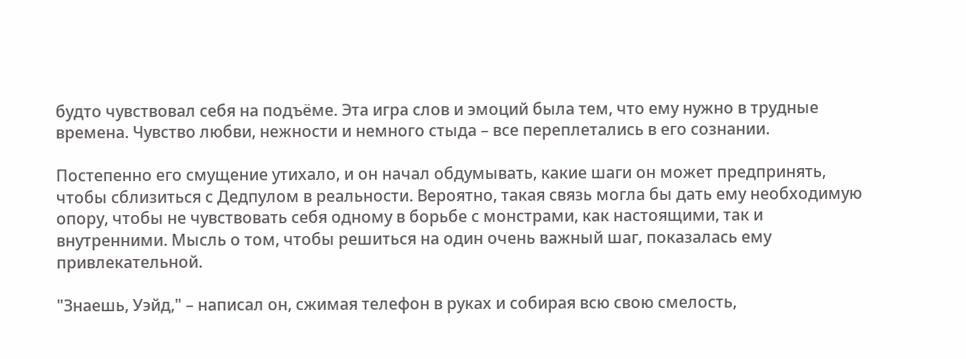будто чувствовал себя на подъёме. Эта игра слов и эмоций была тем, что ему нужно в трудные времена. Чувство любви, нежности и немного стыда – все переплетались в его сознании.

Постепенно его смущение утихало, и он начал обдумывать, какие шаги он может предпринять, чтобы сблизиться с Дедпулом в реальности. Вероятно, такая связь могла бы дать ему необходимую опору, чтобы не чувствовать себя одному в борьбе с монстрами, как настоящими, так и внутренними. Мысль о том, чтобы решиться на один очень важный шаг, показалась ему привлекательной.

"Знаешь, Уэйд," – написал он, сжимая телефон в руках и собирая всю свою смелость,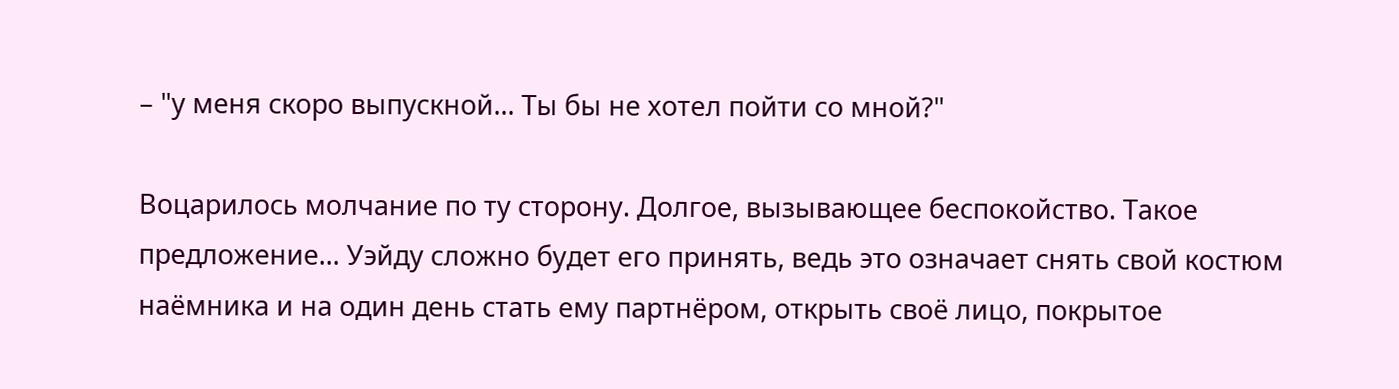– "у меня скоро выпускной... Ты бы не хотел пойти со мной?"

Воцарилось молчание по ту сторону. Долгое, вызывающее беспокойство. Такое предложение... Уэйду сложно будет его принять, ведь это означает снять свой костюм наёмника и на один день стать ему партнёром, открыть своё лицо, покрытое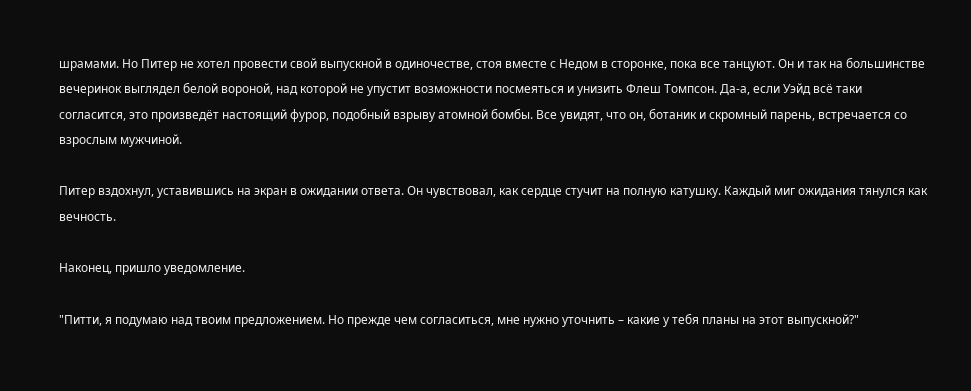шрамами. Но Питер не хотел провести свой выпускной в одиночестве, стоя вместе с Недом в сторонке, пока все танцуют. Он и так на большинстве вечеринок выглядел белой вороной, над которой не упустит возможности посмеяться и унизить Флеш Томпсон. Да-а, если Уэйд всё таки согласится, это произведёт настоящий фурор, подобный взрыву атомной бомбы. Все увидят, что он, ботаник и скромный парень, встречается со взрослым мужчиной.

Питер вздохнул, уставившись на экран в ожидании ответа. Он чувствовал, как сердце стучит на полную катушку. Каждый миг ожидания тянулся как вечность.

Наконец, пришло уведомление.

"Питти, я подумаю над твоим предложением. Но прежде чем согласиться, мне нужно уточнить – какие у тебя планы на этот выпускной?"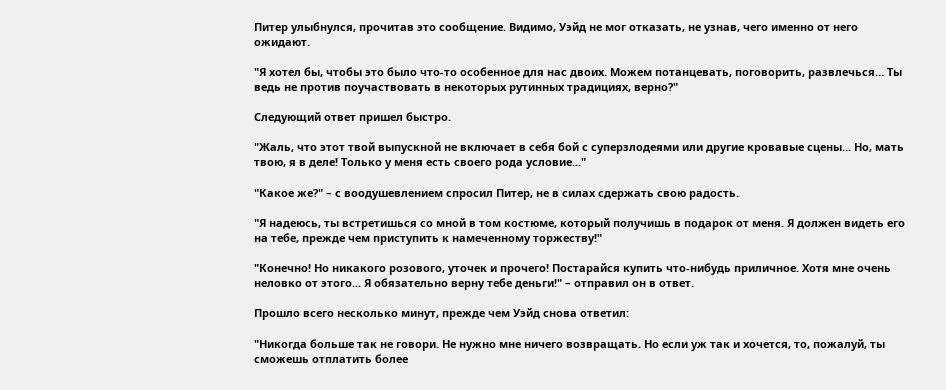Питер улыбнулся, прочитав это сообщение. Видимо, Уэйд не мог отказать, не узнав, чего именно от него ожидают.

"Я хотел бы, чтобы это было что-то особенное для нас двоих. Можем потанцевать, поговорить, развлечься… Ты ведь не против поучаствовать в некоторых рутинных традициях, верно?"

Следующий ответ пришел быстро.

"Жаль, что этот твой выпускной не включает в себя бой с суперзлодеями или другие кровавые сцены... Но, мать твою, я в деле! Только у меня есть своего рода условие..."

"Какое же?" – с воодушевлением спросил Питер, не в силах сдержать свою радость.

"Я надеюсь, ты встретишься со мной в том костюме, который получишь в подарок от меня. Я должен видеть его на тебе, прежде чем приступить к намеченному торжеству!"

"Конечно! Но никакого розового, уточек и прочего! Постарайся купить что-нибудь приличное. Хотя мне очень неловко от этого... Я обязательно верну тебе деньги!" – отправил он в ответ.

Прошло всего несколько минут, прежде чем Уэйд снова ответил:

"Никогда больше так не говори. Не нужно мне ничего возвращать. Но если уж так и хочется, то, пожалуй, ты сможешь отплатить более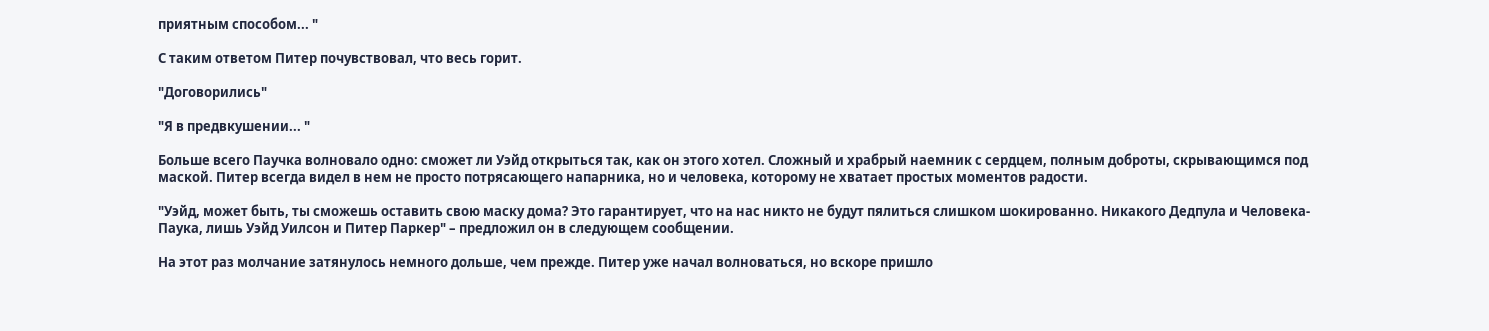приятным способом... "

С таким ответом Питер почувствовал, что весь горит.

"Договорились"

"Я в предвкушении... "

Больше всего Паучка волновало одно: сможет ли Уэйд открыться так, как он этого хотел. Сложный и храбрый наемник с сердцем, полным доброты, скрывающимся под маской. Питер всегда видел в нем не просто потрясающего напарника, но и человека, которому не хватает простых моментов радости.

"Уэйд, может быть, ты сможешь оставить свою маску дома? Это гарантирует, что на нас никто не будут пялиться слишком шокированно. Никакого Дедпула и Человека-Паука, лишь Уэйд Уилсон и Питер Паркер" – предложил он в следующем сообщении.

На этот раз молчание затянулось немного дольше, чем прежде. Питер уже начал волноваться, но вскоре пришло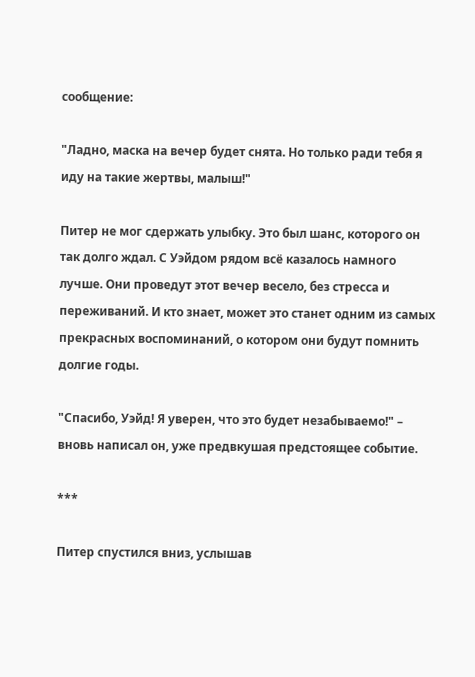сообщение:

"Ладно, маска на вечер будет снята. Но только ради тебя я иду на такие жертвы, малыш!"

Питер не мог сдержать улыбку. Это был шанс, которого он так долго ждал. С Уэйдом рядом всё казалось намного лучше. Они проведут этот вечер весело, без стресса и переживаний. И кто знает, может это станет одним из самых прекрасных воспоминаний, о котором они будут помнить долгие годы.

"Спасибо, Уэйд! Я уверен, что это будет незабываемо!" – вновь написал он, уже предвкушая предстоящее событие.

***

Питер спустился вниз, услышав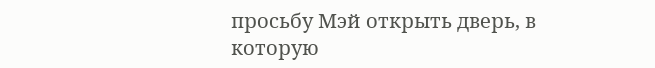просьбу Мэй открыть дверь, в которую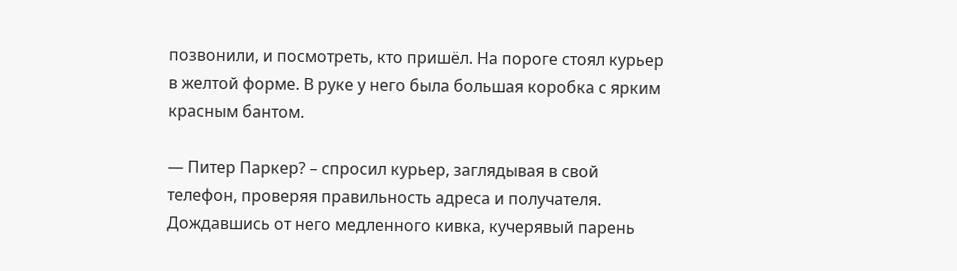позвонили, и посмотреть, кто пришёл. На пороге стоял курьер в желтой форме. В руке у него была большая коробка с ярким красным бантом.

— Питер Паркер? – спросил курьер, заглядывая в свой телефон, проверяя правильность адреса и получателя. Дождавшись от него медленного кивка, кучерявый парень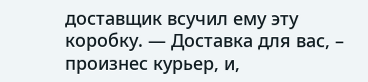доставщик всучил ему эту коробку. — Доставка для вас, – произнес курьер, и,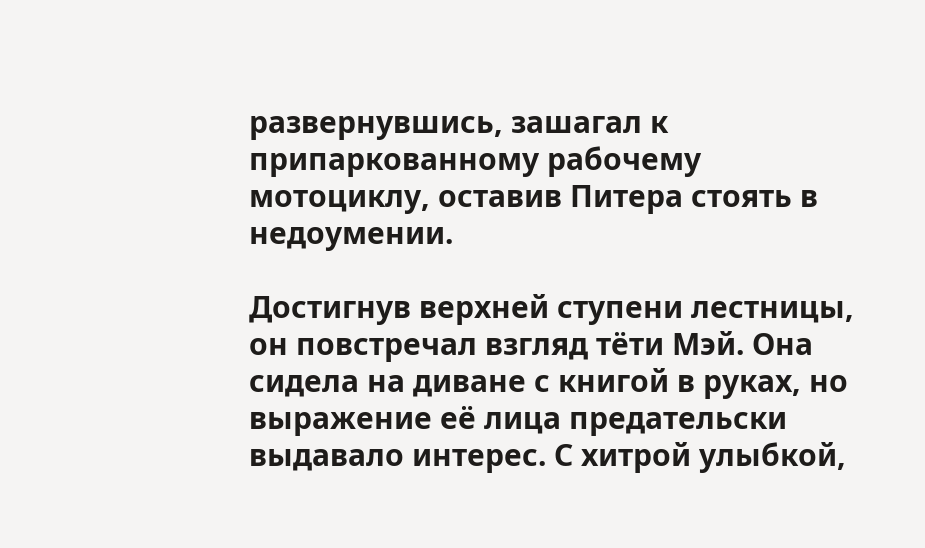развернувшись, зашагал к припаркованному рабочему мотоциклу, оставив Питера стоять в недоумении.

Достигнув верхней ступени лестницы, он повстречал взгляд тёти Мэй. Она сидела на диване с книгой в руках, но выражение её лица предательски выдавало интерес. С хитрой улыбкой,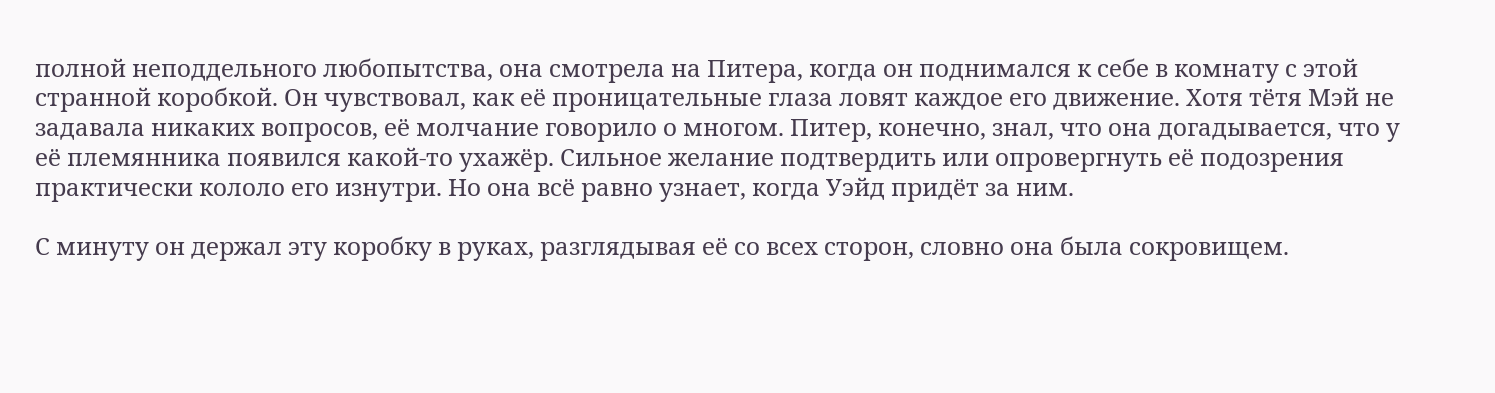полной неподдельного любопытства, она смотрела на Питера, когда он поднимался к себе в комнату с этой странной коробкой. Он чувствовал, как её проницательные глаза ловят каждое его движение. Хотя тётя Мэй не задавала никаких вопросов, её молчание говорило о многом. Питер, конечно, знал, что она догадывается, что у её племянника появился какой-то ухажёр. Сильное желание подтвердить или опровергнуть её подозрения практически кололо его изнутри. Но она всё равно узнает, когда Уэйд придёт за ним.

С минуту он держал эту коробку в руках, разглядывая её со всех сторон, словно она была сокровищем.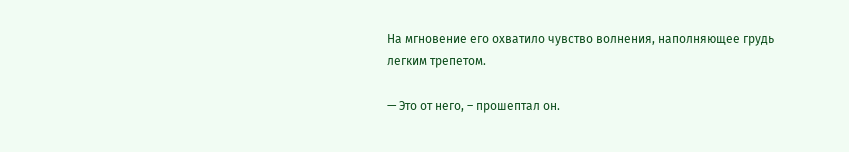На мгновение его охватило чувство волнения, наполняющее грудь легким трепетом.

— Это от него, – прошептал он.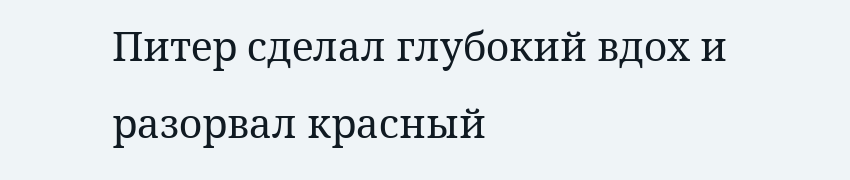Питер сделал глубокий вдох и разорвал красный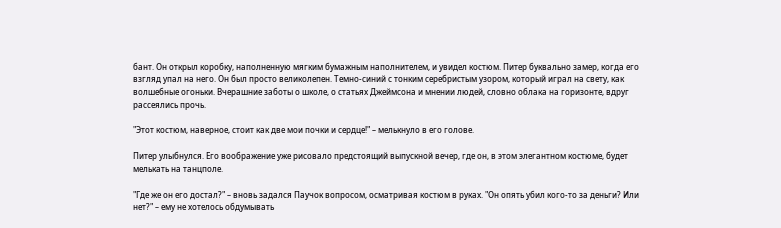бант. Он открыл коробку, наполненную мягким бумажным наполнителем, и увидел костюм. Питер буквально замер, когда его взгляд упал на него. Он был просто великолепен. Темно-синий с тонким серебристым узором, который играл на свету, как волшебные огоньки. Вчерашние заботы о школе, о статьях Джеймсона и мнении людей, словно облака на горизонте, вдруг рассеялись прочь.

"Этот костюм, наверное, стоит как две мои почки и сердце!" – мелькнуло в его голове.

Питер улыбнулся. Его воображение уже рисовало предстоящий выпускной вечер, где он, в этом элегантном костюме, будет мелькать на танцполе.

"Где же он его достал?" – вновь задался Паучок вопросом, осматривая костюм в руках. "Он опять убил кого-то за деньги? Или нет?" – ему не хотелось обдумывать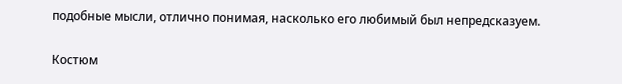подобные мысли, отлично понимая, насколько его любимый был непредсказуем.

Костюм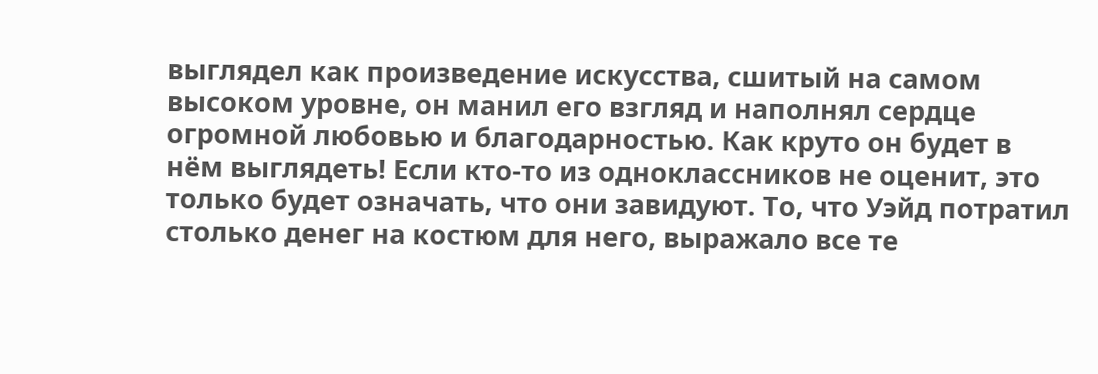выглядел как произведение искусства, сшитый на самом высоком уровне, он манил его взгляд и наполнял сердце огромной любовью и благодарностью. Как круто он будет в нём выглядеть! Если кто-то из одноклассников не оценит, это только будет означать, что они завидуют. То, что Уэйд потратил столько денег на костюм для него, выражало все те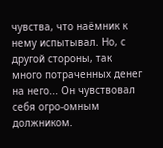чувства, что наёмник к нему испытывал. Но, с другой стороны, так много потраченных денег на него... Он чувствовал себя огро-омным должником.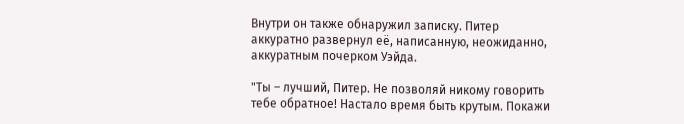Внутри он также обнаружил записку. Питер аккуратно развернул её, написанную, неожиданно, аккуратным почерком Уэйда.

"Ты – лучший, Питер. Не позволяй никому говорить тебе обратное! Настало время быть крутым. Покажи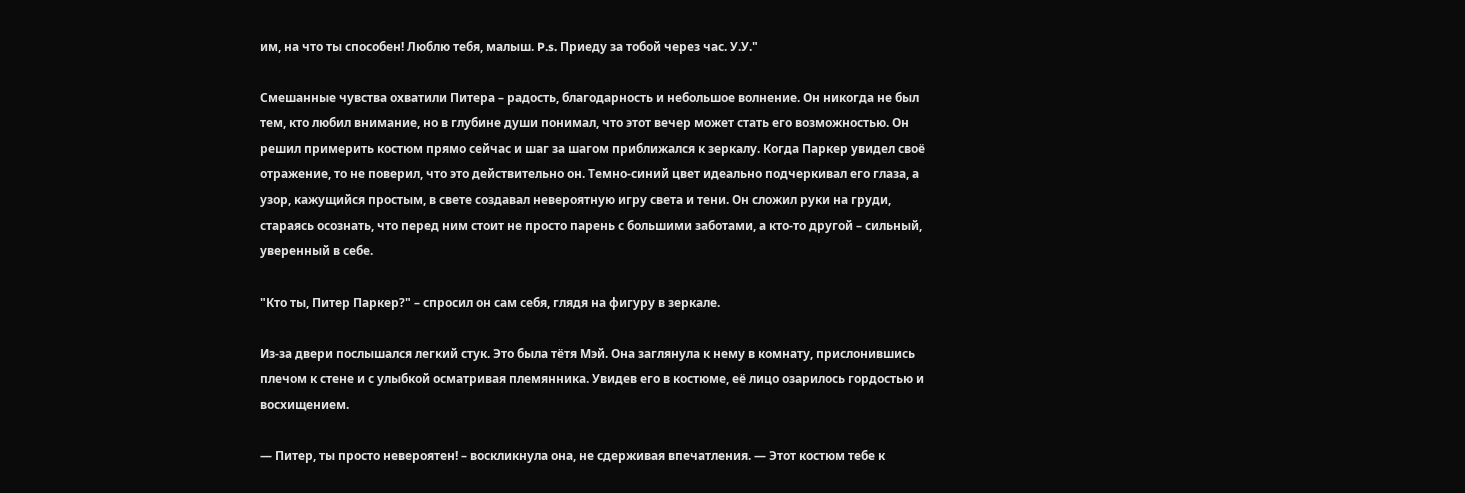им, на что ты способен! Люблю тебя, малыш. P.s. Приеду за тобой через час. У.У."

Смешанные чувства охватили Питера – радость, благодарность и небольшое волнение. Он никогда не был тем, кто любил внимание, но в глубине души понимал, что этот вечер может стать его возможностью. Он решил примерить костюм прямо сейчас и шаг за шагом приближался к зеркалу. Когда Паркер увидел своё отражение, то не поверил, что это действительно он. Темно-синий цвет идеально подчеркивал его глаза, а узор, кажущийся простым, в свете создавал невероятную игру света и тени. Он сложил руки на груди, стараясь осознать, что перед ним стоит не просто парень с большими заботами, а кто-то другой – сильный, уверенный в себе.

"Кто ты, Питер Паркер?" – спросил он сам себя, глядя на фигуру в зеркале.

Из-за двери послышался легкий стук. Это была тётя Мэй. Она заглянула к нему в комнату, прислонившись плечом к стене и с улыбкой осматривая племянника. Увидев его в костюме, её лицо озарилось гордостью и восхищением.

— Питер, ты просто невероятен! – воскликнула она, не сдерживая впечатления. — Этот костюм тебе к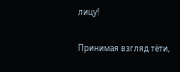лицу!

Принимая взгляд тёти,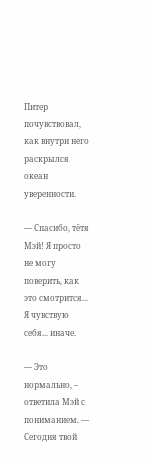Питер почувствовал, как внутри него раскрылся океан уверенности.

— Спасибо, тётя Мэй! Я просто не могу поверить, как это смотрится... Я чувствую себя... иначе.

— Это нормально, – ответила Мэй с пониманием. — Сегодня твой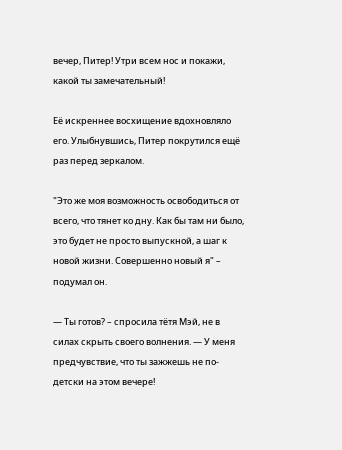вечер, Питер! Утри всем нос и покажи, какой ты замечательный!

Её искреннее восхищение вдохновляло его. Улыбнувшись, Питер покрутился ещё раз перед зеркалом.

"Это же моя возможность освободиться от всего, что тянет ко дну. Как бы там ни было, это будет не просто выпускной, а шаг к новой жизни. Совершенно новый я" – подумал он.

— Ты готов? – спросила тётя Мэй, не в силах скрыть своего волнения. — У меня предчувствие, что ты зажжешь не по-детски на этом вечере!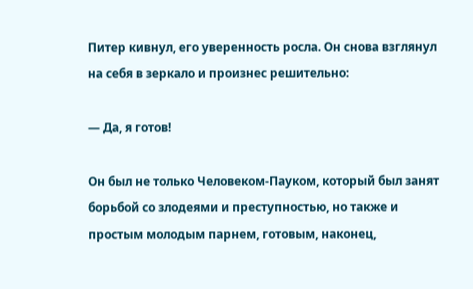Питер кивнул, его уверенность росла. Он снова взглянул на себя в зеркало и произнес решительно:

— Да, я готов!

Он был не только Человеком-Пауком, который был занят борьбой со злодеями и преступностью, но также и простым молодым парнем, готовым, наконец,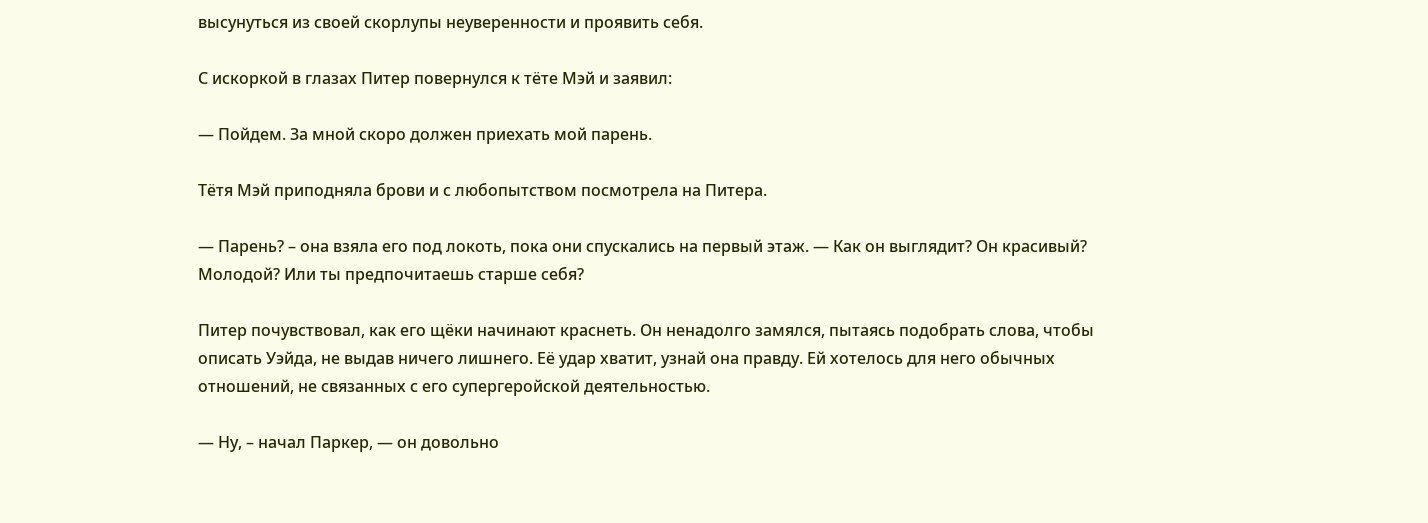высунуться из своей скорлупы неуверенности и проявить себя.

С искоркой в глазах Питер повернулся к тёте Мэй и заявил:

— Пойдем. За мной скоро должен приехать мой парень.

Тётя Мэй приподняла брови и с любопытством посмотрела на Питера.

— Парень? – она взяла его под локоть, пока они спускались на первый этаж. — Как он выглядит? Он красивый? Молодой? Или ты предпочитаешь старше себя?

Питер почувствовал, как его щёки начинают краснеть. Он ненадолго замялся, пытаясь подобрать слова, чтобы описать Уэйда, не выдав ничего лишнего. Её удар хватит, узнай она правду. Ей хотелось для него обычных отношений, не связанных с его супергеройской деятельностью.

— Ну, – начал Паркер, — он довольно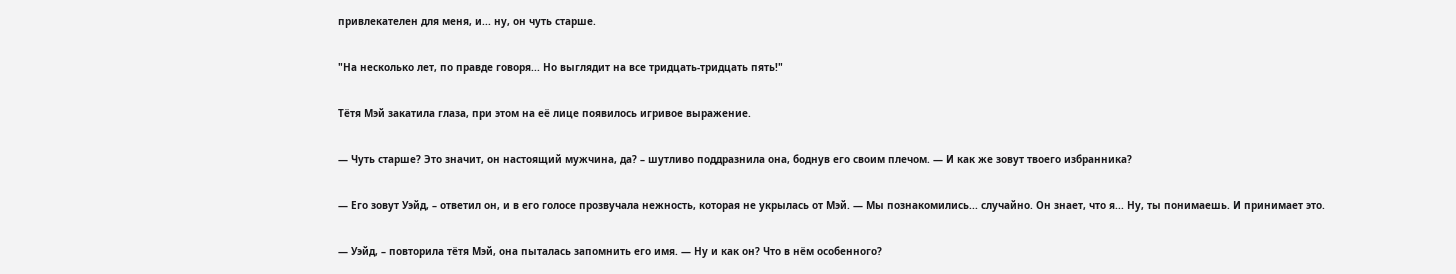привлекателен для меня, и... ну, он чуть старше.

"На несколько лет, по правде говоря... Но выглядит на все тридцать-тридцать пять!"

Тётя Мэй закатила глаза, при этом на её лице появилось игривое выражение.

— Чуть старше? Это значит, он настоящий мужчина, да? – шутливо поддразнила она, боднув его своим плечом. — И как же зовут твоего избранника?

— Его зовут Уэйд, – ответил он, и в его голосе прозвучала нежность, которая не укрылась от Мэй. — Мы познакомились... случайно. Он знает, что я... Ну, ты понимаешь. И принимает это.

— Уэйд, – повторила тётя Мэй, она пыталась запомнить его имя. — Ну и как он? Что в нём особенного?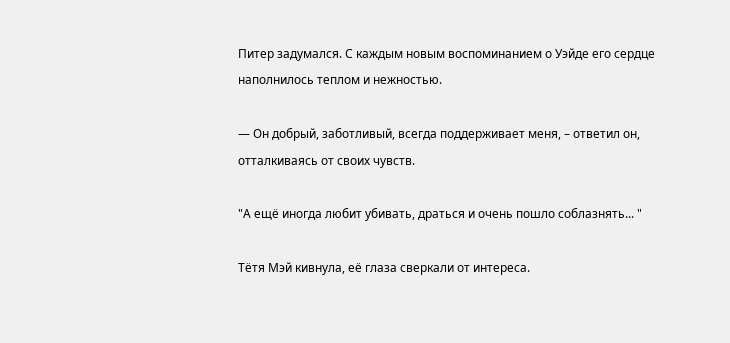Питер задумался. С каждым новым воспоминанием о Уэйде его сердце наполнилось теплом и нежностью.

— Он добрый, заботливый, всегда поддерживает меня, – ответил он, отталкиваясь от своих чувств.

"А ещё иногда любит убивать, драться и очень пошло соблазнять... "

Тётя Мэй кивнула, её глаза сверкали от интереса.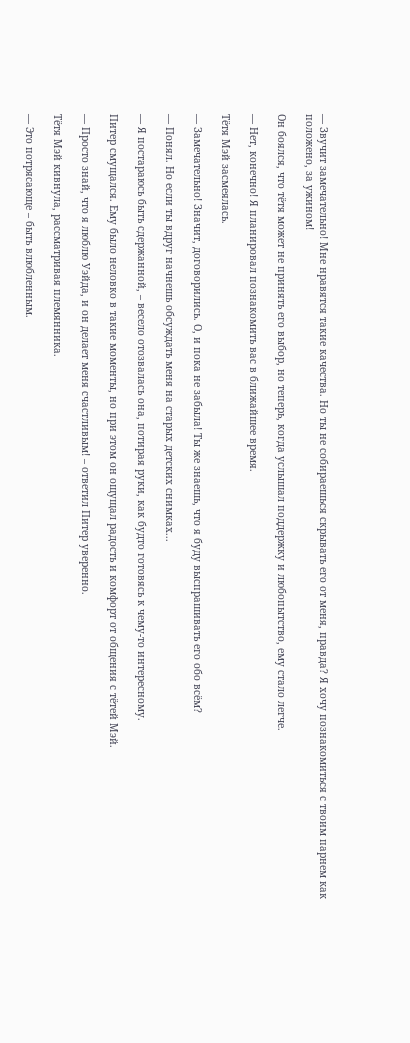— Звучит замечательно! Мне нравятся такие качества. Но ты не собираешься скрывать его от меня, правда? Я хочу познакомиться с твоим парнем как положено, за ужином!

Он боялся, что тётя может не принять его выбор, но теперь, когда услышал поддержку и любопытство, ему стало легче.

— Нет, конечно! Я планировал познакомить вас в ближайшее время.

Тётя Мэй засмеялась.

— Замечательно! Значит, договорились. О, и пока не забыла! Ты же знаешь, что я буду выспрашивать его обо всём?

— Понял. Но если ты вдруг начнешь обсуждать меня на старых детских снимках...

— Я постараюсь быть сдержанной, – весело отозвалась она, потирая руки, как будто готовясь к чему-то интересному.

Питер смущался. Ему было неловко в такие моменты, но при этом он ощущал радость и комфорт от общения с тётей Мэй.

— Просто знай, что я люблю Уэйда, и он делает меня счастливым! – ответил Питер уверенно.

Тётя Мэй кивнула, рассматривая племянника.

— Это потрясающе – быть влюбленным.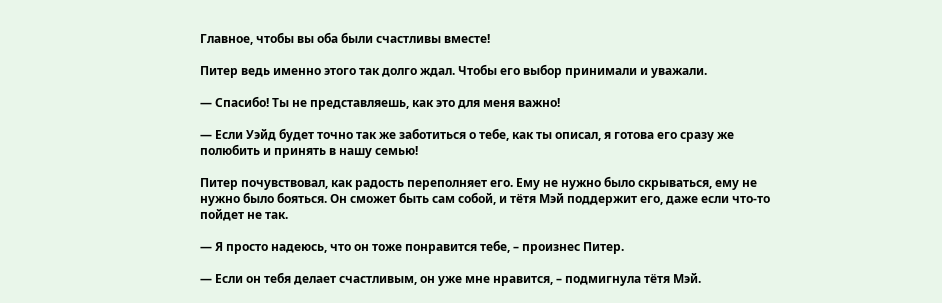Главное, чтобы вы оба были счастливы вместе!

Питер ведь именно этого так долго ждал. Чтобы его выбор принимали и уважали.

— Спасибо! Ты не представляешь, как это для меня важно!

— Если Уэйд будет точно так же заботиться о тебе, как ты описал, я готова его сразу же полюбить и принять в нашу семью!

Питер почувствовал, как радость переполняет его. Ему не нужно было скрываться, ему не нужно было бояться. Он сможет быть сам собой, и тётя Мэй поддержит его, даже если что-то пойдет не так.

— Я просто надеюсь, что он тоже понравится тебе, – произнес Питер.

— Если он тебя делает счастливым, он уже мне нравится, – подмигнула тётя Мэй.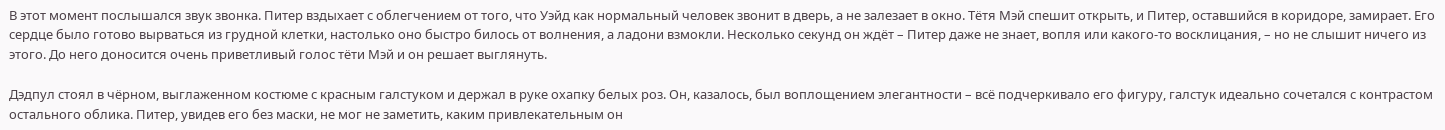В этот момент послышался звук звонка. Питер вздыхает с облегчением от того, что Уэйд как нормальный человек звонит в дверь, а не залезает в окно. Тётя Мэй спешит открыть, и Питер, оставшийся в коридоре, замирает. Его сердце было готово вырваться из грудной клетки, настолько оно быстро билось от волнения, а ладони взмокли. Несколько секунд он ждёт – Питер даже не знает, вопля или какого-то восклицания, – но не слышит ничего из этого. До него доносится очень приветливый голос тёти Мэй и он решает выглянуть.

Дэдпул стоял в чёрном, выглаженном костюме с красным галстуком и держал в руке охапку белых роз. Он, казалось, был воплощением элегантности – всё подчеркивало его фигуру, галстук идеально сочетался с контрастом остального облика. Питер, увидев его без маски, не мог не заметить, каким привлекательным он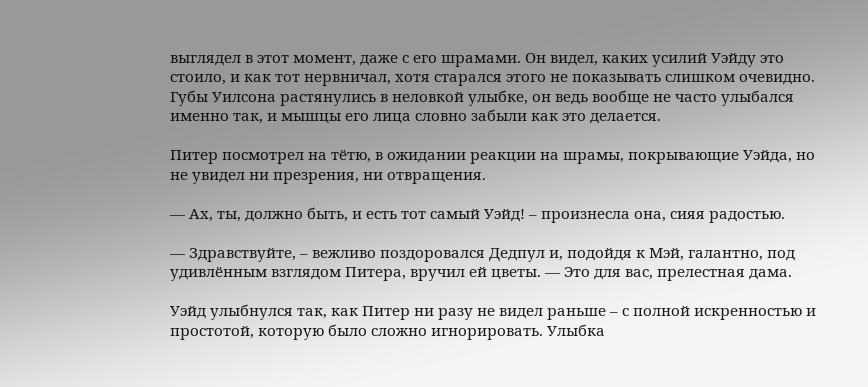выглядел в этот момент, даже с его шрамами. Он видел, каких усилий Уэйду это стоило, и как тот нервничал, хотя старался этого не показывать слишком очевидно. Губы Уилсона растянулись в неловкой улыбке, он ведь вообще не часто улыбался именно так, и мышцы его лица словно забыли как это делается.

Питер посмотрел на тётю, в ожидании реакции на шрамы, покрывающие Уэйда, но не увидел ни презрения, ни отвращения.

— Ах, ты, должно быть, и есть тот самый Уэйд! – произнесла она, сияя радостью.

— Здравствуйте, – вежливо поздоровался Дедпул и, подойдя к Мэй, галантно, под удивлённым взглядом Питера, вручил ей цветы. — Это для вас, прелестная дама.

Уэйд улыбнулся так, как Питер ни разу не видел раньше – с полной искренностью и простотой, которую было сложно игнорировать. Улыбка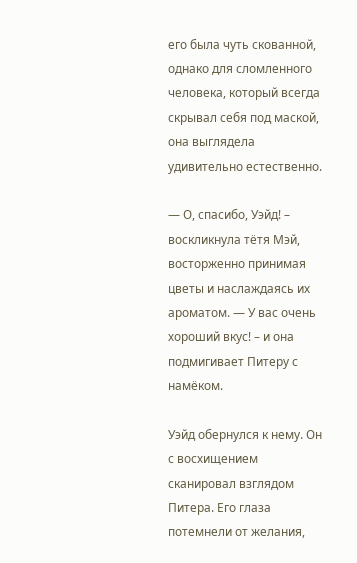его была чуть скованной, однако для сломленного человека, который всегда скрывал себя под маской, она выглядела удивительно естественно.

— О, спасибо, Уэйд! – воскликнула тётя Мэй, восторженно принимая цветы и наслаждаясь их ароматом. — У вас очень хороший вкус! – и она подмигивает Питеру с намёком.

Уэйд обернулся к нему. Он с восхищением сканировал взглядом Питера. Его глаза потемнели от желания,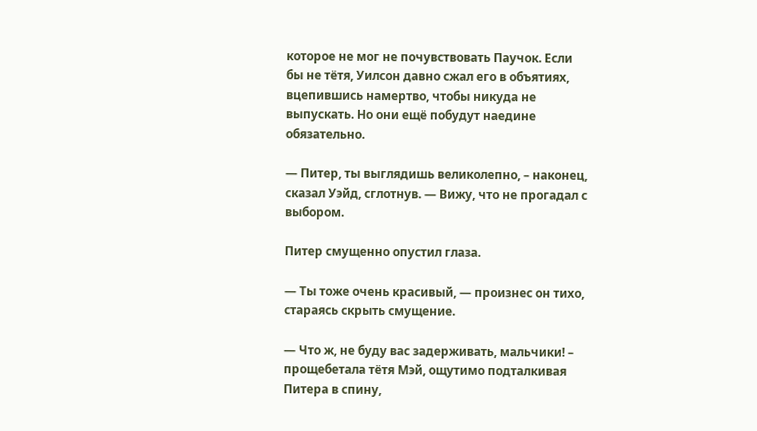которое не мог не почувствовать Паучок. Если бы не тётя, Уилсон давно сжал его в объятиях, вцепившись намертво, чтобы никуда не выпускать. Но они ещё побудут наедине обязательно.

— Питер, ты выглядишь великолепно, – наконец, сказал Уэйд, сглотнув. — Вижу, что не прогадал с выбором.

Питер смущенно опустил глаза.

— Ты тоже очень красивый, — произнес он тихо, стараясь скрыть смущение.

— Что ж, не буду вас задерживать, мальчики! – прощебетала тётя Мэй, ощутимо подталкивая Питера в спину,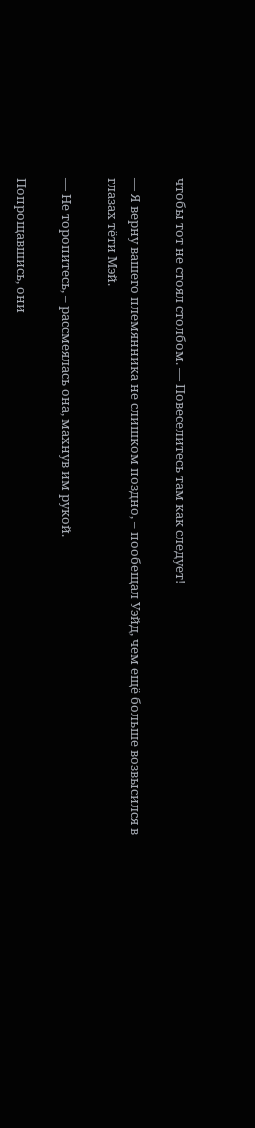чтобы тот не стоял столбом. — Повеселитесь там как следует!

— Я верну вашего племянника не слишком поздно, – пообещал Уэйд, чем ещё больше возвысился в глазах тёти Мэй.

— Не торопитесь, – рассмеялась она, махнув им рукой.

Попрощавшись, они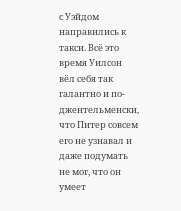с Уэйдом направились к такси. Всё это время Уилсон вёл себя так галантно и по-джентельменски, что Питер совсем его не узнавал и даже подумать не мог, что он умеет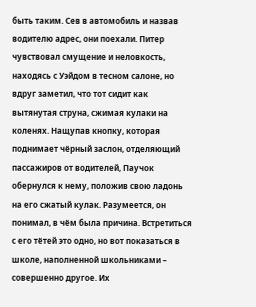быть таким. Сев в автомобиль и назвав водителю адрес, они поехали. Питер чувствовал смущение и неловкость, находясь с Уэйдом в тесном салоне, но вдруг заметил, что тот сидит как вытянутая струна, сжимая кулаки на коленях. Нащупав кнопку, которая поднимает чёрный заслон, отделяющий пассажиров от водителей, Паучок обернулся к нему, положив свою ладонь на его сжатый кулак. Разумеется, он понимал, в чём была причина. Встретиться с его тётей это одно, но вот показаться в школе, наполненной школьниками – совершенно другое. Их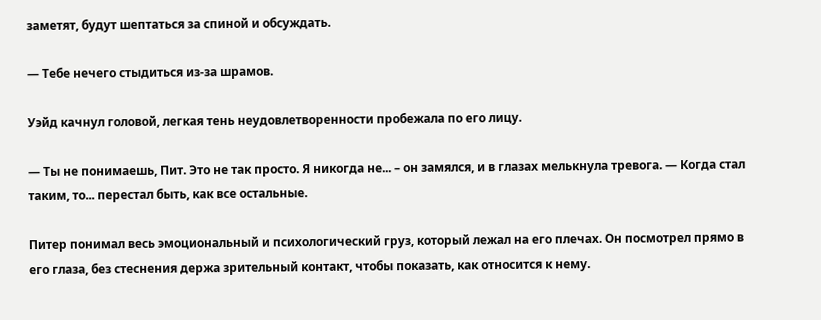заметят, будут шептаться за спиной и обсуждать.

— Тебе нечего стыдиться из-за шрамов.

Уэйд качнул головой, легкая тень неудовлетворенности пробежала по его лицу.

— Ты не понимаешь, Пит. Это не так просто. Я никогда не... – он замялся, и в глазах мелькнула тревога. — Когда стал таким, то... перестал быть, как все остальные.

Питер понимал весь эмоциональный и психологический груз, который лежал на его плечах. Он посмотрел прямо в его глаза, без стеснения держа зрительный контакт, чтобы показать, как относится к нему.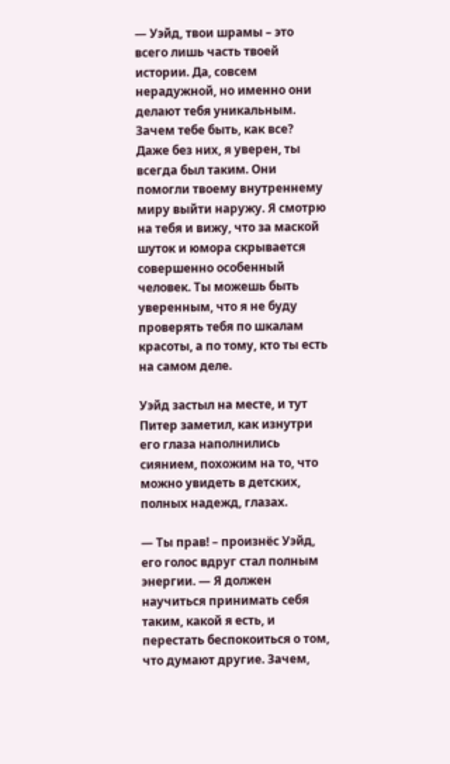— Уэйд, твои шрамы – это всего лишь часть твоей истории. Да, совсем нерадужной, но именно они делают тебя уникальным. Зачем тебе быть, как все? Даже без них, я уверен, ты всегда был таким. Они помогли твоему внутреннему миру выйти наружу. Я смотрю на тебя и вижу, что за маской шуток и юмора скрывается совершенно особенный человек. Ты можешь быть уверенным, что я не буду проверять тебя по шкалам красоты, а по тому, кто ты есть на самом деле.

Уэйд застыл на месте, и тут Питер заметил, как изнутри его глаза наполнились сиянием, похожим на то, что можно увидеть в детских, полных надежд, глазах.

— Ты прав! – произнёс Уэйд, его голос вдруг стал полным энергии. — Я должен научиться принимать себя таким, какой я есть, и перестать беспокоиться о том, что думают другие. Зачем,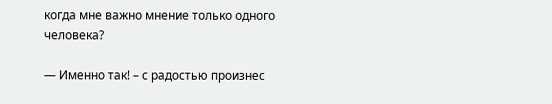когда мне важно мнение только одного человека?

— Именно так! – с радостью произнес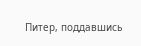Питер, поддавшись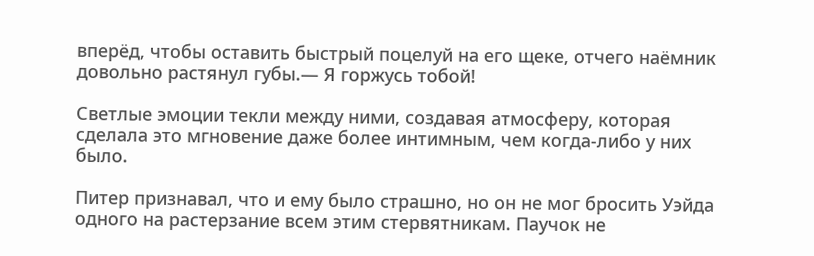вперёд, чтобы оставить быстрый поцелуй на его щеке, отчего наёмник довольно растянул губы.— Я горжусь тобой!

Светлые эмоции текли между ними, создавая атмосферу, которая сделала это мгновение даже более интимным, чем когда-либо у них было.

Питер признавал, что и ему было страшно, но он не мог бросить Уэйда одного на растерзание всем этим стервятникам. Паучок не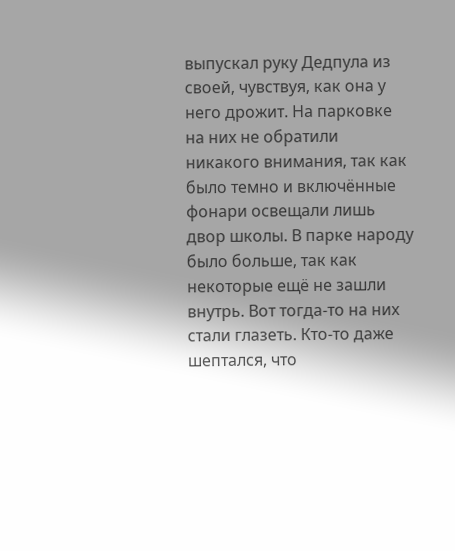выпускал руку Дедпула из своей, чувствуя, как она у него дрожит. На парковке на них не обратили никакого внимания, так как было темно и включённые фонари освещали лишь двор школы. В парке народу было больше, так как некоторые ещё не зашли внутрь. Вот тогда-то на них стали глазеть. Кто-то даже шептался, что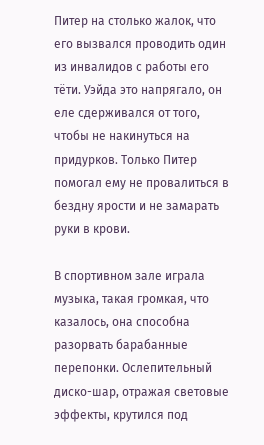Питер на столько жалок, что его вызвался проводить один из инвалидов с работы его тёти. Уэйда это напрягало, он еле сдерживался от того, чтобы не накинуться на придурков. Только Питер помогал ему не провалиться в бездну ярости и не замарать руки в крови.

В спортивном зале играла музыка, такая громкая, что казалось, она способна разорвать барабанные перепонки. Ослепительный диско-шар, отражая световые эффекты, крутился под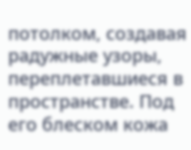потолком, создавая радужные узоры, переплетавшиеся в пространстве. Под его блеском кожа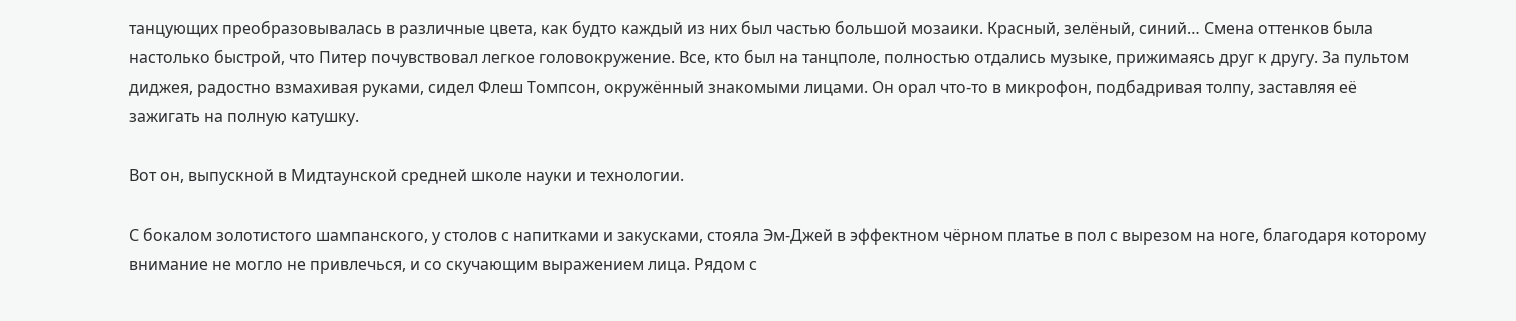танцующих преобразовывалась в различные цвета, как будто каждый из них был частью большой мозаики. Красный, зелёный, синий… Смена оттенков была настолько быстрой, что Питер почувствовал легкое головокружение. Все, кто был на танцполе, полностью отдались музыке, прижимаясь друг к другу. За пультом диджея, радостно взмахивая руками, сидел Флеш Томпсон, окружённый знакомыми лицами. Он орал что-то в микрофон, подбадривая толпу, заставляя её зажигать на полную катушку.

Вот он, выпускной в Мидтаунской средней школе науки и технологии.

С бокалом золотистого шампанского, у столов с напитками и закусками, стояла Эм-Джей в эффектном чёрном платье в пол с вырезом на ноге, благодаря которому внимание не могло не привлечься, и со скучающим выражением лица. Рядом с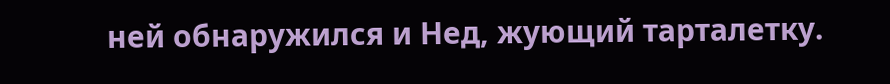ней обнаружился и Нед, жующий тарталетку.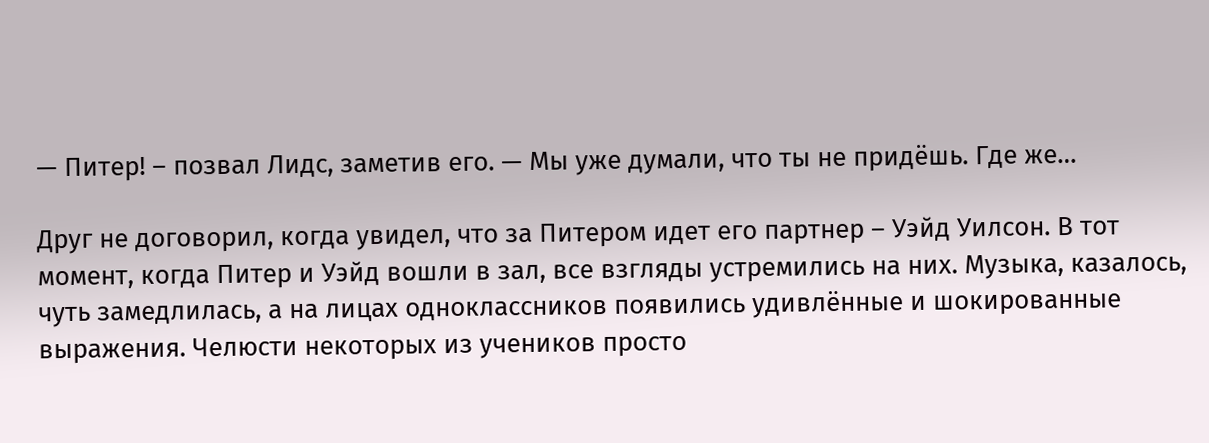— Питер! – позвал Лидс, заметив его. — Мы уже думали, что ты не придёшь. Где же…

Друг не договорил, когда увидел, что за Питером идет его партнер – Уэйд Уилсон. В тот момент, когда Питер и Уэйд вошли в зал, все взгляды устремились на них. Музыка, казалось, чуть замедлилась, а на лицах одноклассников появились удивлённые и шокированные выражения. Челюсти некоторых из учеников просто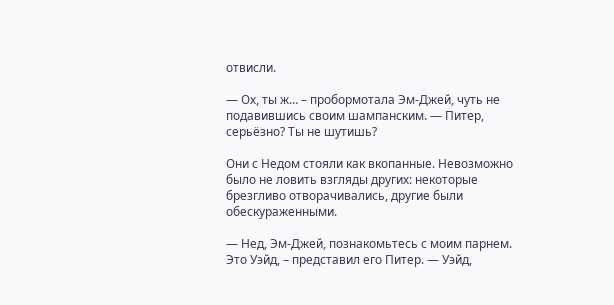отвисли.

— Ох, ты ж… – пробормотала Эм-Джей, чуть не подавившись своим шампанским. — Питер, серьёзно? Ты не шутишь?

Они с Недом стояли как вкопанные. Невозможно было не ловить взгляды других: некоторые брезгливо отворачивались, другие были обескураженными.

— Нед, Эм-Джей, познакомьтесь с моим парнем. Это Уэйд, – представил его Питер. — Уэйд,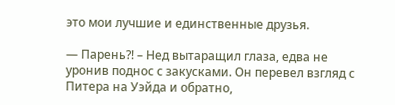это мои лучшие и единственные друзья.

— Парень?! – Нед вытаращил глаза, едва не уронив поднос с закусками. Он перевел взгляд с Питера на Уэйда и обратно,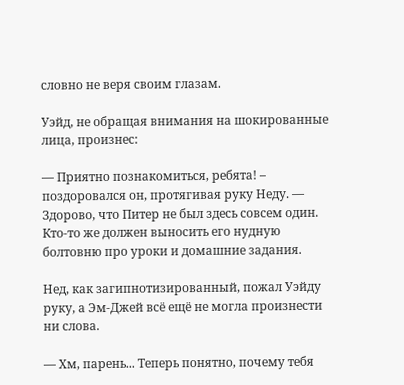словно не веря своим глазам.

Уэйд, не обращая внимания на шокированные лица, произнес:

— Приятно познакомиться, ребята! – поздоровался он, протягивая руку Неду. — Здорово, что Питер не был здесь совсем один. Кто-то же должен выносить его нудную болтовню про уроки и домашние задания.

Нед, как загипнотизированный, пожал Уэйду руку, а Эм-Джей всё ещё не могла произнести ни слова.

— Хм, парень... Теперь понятно, почему тебя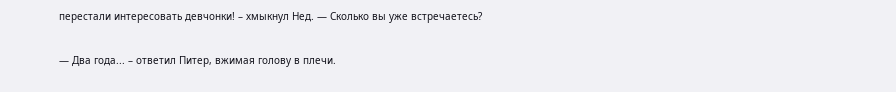перестали интересовать девчонки! – хмыкнул Нед. — Сколько вы уже встречаетесь?

— Два года... – ответил Питер, вжимая голову в плечи.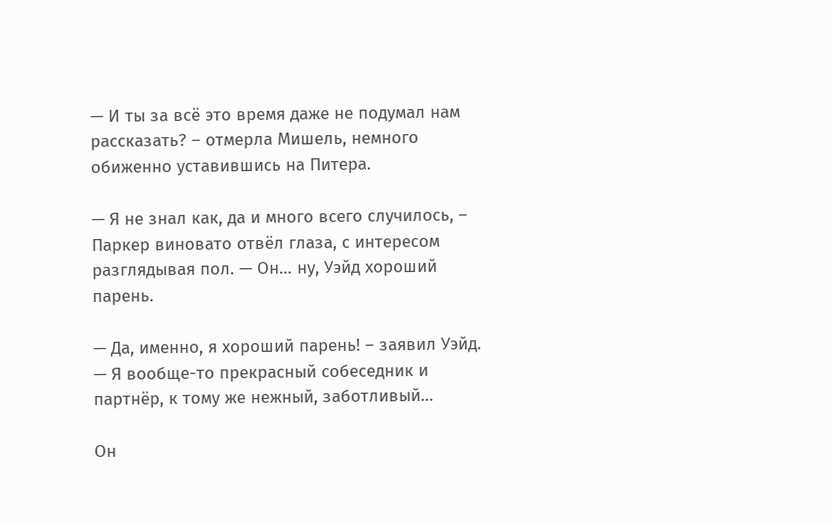— И ты за всё это время даже не подумал нам рассказать? – отмерла Мишель, немного обиженно уставившись на Питера.

— Я не знал как, да и много всего случилось, – Паркер виновато отвёл глаза, с интересом разглядывая пол. — Он… ну, Уэйд хороший парень.

— Да, именно, я хороший парень! – заявил Уэйд. — Я вообще-то прекрасный собеседник и партнёр, к тому же нежный, заботливый…

Он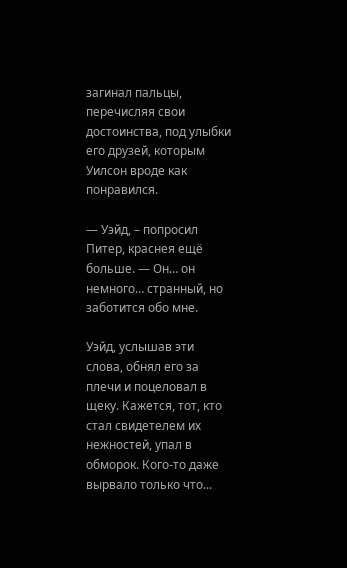загинал пальцы, перечисляя свои достоинства, под улыбки его друзей, которым Уилсон вроде как понравился.

— Уэйд, – попросил Питер, краснея ещё больше. — Он… он немного… странный, но заботится обо мне.

Уэйд, услышав эти слова, обнял его за плечи и поцеловал в щеку. Кажется, тот, кто стал свидетелем их нежностей, упал в обморок. Кого-то даже вырвало только что...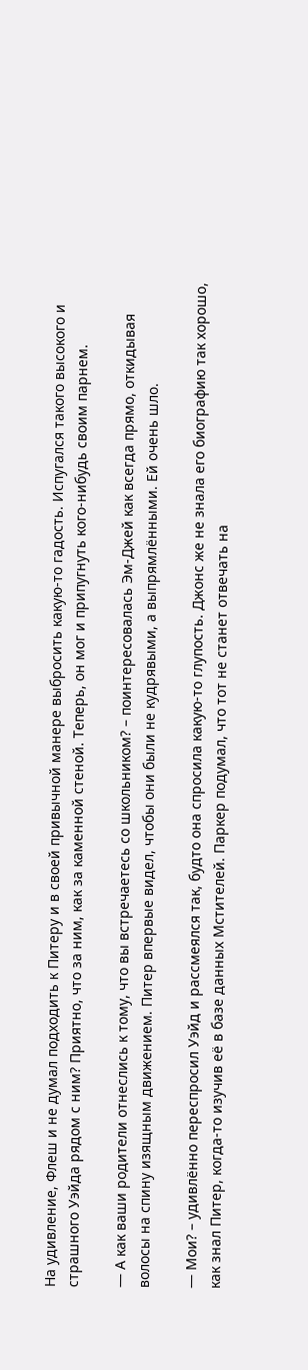На удивление, Флеш и не думал подходить к Питеру и в своей привычной манере выбросить какую-то гадость. Испугался такого высокого и страшного Уэйда рядом с ним? Приятно, что за ним, как за каменной стеной. Теперь, он мог и припугнуть кого-нибудь своим парнем.

— А как ваши родители отнеслись к тому, что вы встречаетесь со школьником? – поинтересовалась Эм-Джей как всегда прямо, откидывая волосы на спину изящным движением. Питер впервые видел, чтобы они были не кудрявыми, а выпрямлёнными. Ей очень шло.

— Мои? – удивлённо переспросил Уэйд и рассмеялся так, будто она спросила какую-то глупость. Джонс же не знала его биографию так хорошо, как знал Питер, когда-то изучив её в базе данных Мстителей. Паркер подумал, что тот не станет отвечать на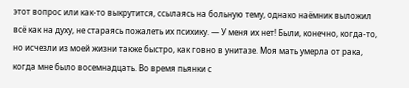этот вопрос или как-то выкрутится, ссылаясь на больную тему, однако наёмник выложил всё как на духу, не стараясь пожалеть их психику. — У меня их нет! Были, конечно, когда-то, но исчезли из моей жизни также быстро, как говно в унитазе. Моя мать умерла от рака, когда мне было восемнадцать. Во время пьянки с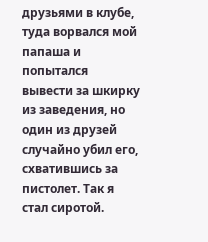друзьями в клубе, туда ворвался мой папаша и попытался вывести за шкирку из заведения, но один из друзей случайно убил его, схватившись за пистолет. Так я стал сиротой.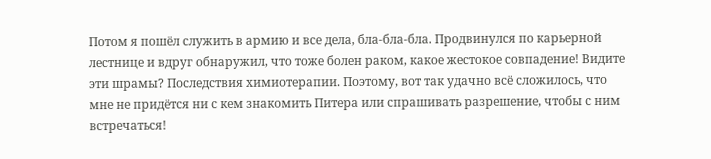Потом я пошёл служить в армию и все дела, бла-бла-бла. Продвинулся по карьерной лестнице и вдруг обнаружил, что тоже болен раком, какое жестокое совпадение! Видите эти шрамы? Последствия химиотерапии. Поэтому, вот так удачно всё сложилось, что мне не придётся ни с кем знакомить Питера или спрашивать разрешение, чтобы с ним встречаться!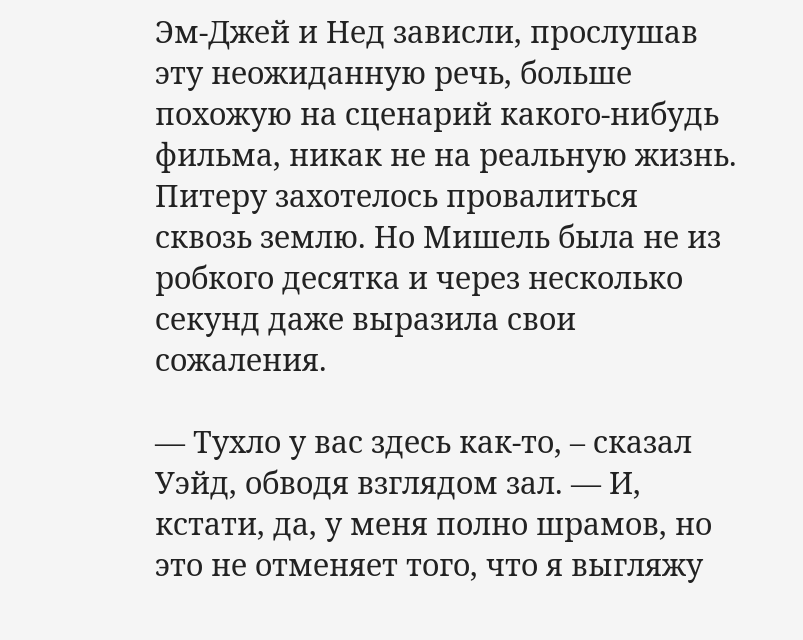Эм-Джей и Нед зависли, прослушав эту неожиданную речь, больше похожую на сценарий какого-нибудь фильма, никак не на реальную жизнь. Питеру захотелось провалиться сквозь землю. Но Мишель была не из робкого десятка и через несколько секунд даже выразила свои сожаления.

— Тухло у вас здесь как-то, – сказал Уэйд, обводя взглядом зал. — И, кстати, да, у меня полно шрамов, но это не отменяет того, что я выгляжу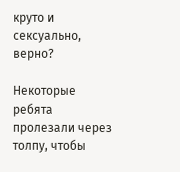круто и сексуально, верно?

Некоторые ребята пролезали через толпу, чтобы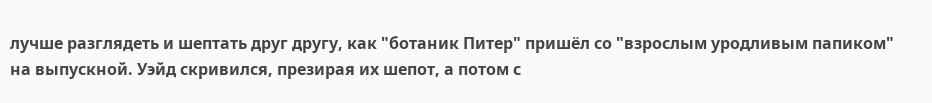лучше разглядеть и шептать друг другу, как "ботаник Питер" пришёл со "взрослым уродливым папиком" на выпускной. Уэйд скривился, презирая их шепот, а потом с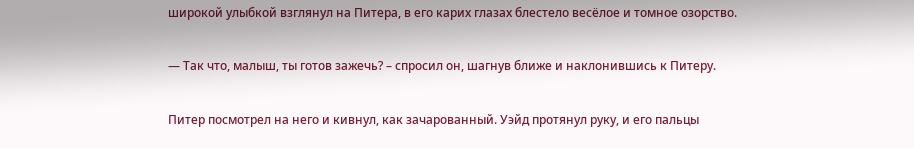широкой улыбкой взглянул на Питера, в его карих глазах блестело весёлое и томное озорство.

— Так что, малыш, ты готов зажечь? – спросил он, шагнув ближе и наклонившись к Питеру.

Питер посмотрел на него и кивнул, как зачарованный. Уэйд протянул руку, и его пальцы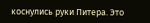коснулись руки Питера. Это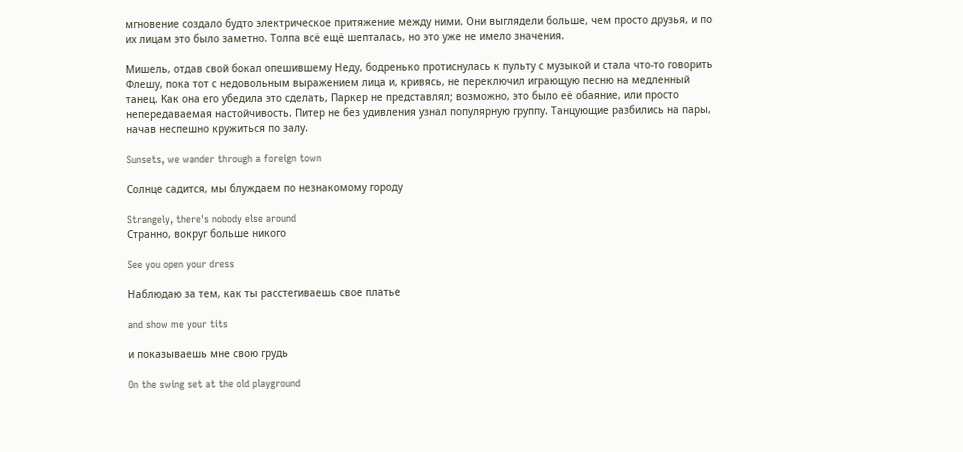мгновение создало будто электрическое притяжение между ними. Они выглядели больше, чем просто друзья, и по их лицам это было заметно. Толпа всё ещё шепталась, но это уже не имело значения.

Мишель, отдав свой бокал опешившему Неду, бодренько протиснулась к пульту с музыкой и стала что-то говорить Флешу, пока тот с недовольным выражением лица и, кривясь, не переключил играющую песню на медленный танец. Как она его убедила это сделать, Паркер не представлял; возможно, это было её обаяние, или просто непередаваемая настойчивость. Питер не без удивления узнал популярную группу. Танцующие разбились на пары, начав неспешно кружиться по залу.

Sunsets, we wander through a foreign town

Солнце садится, мы блуждаем по незнакомому городу

Strangely, there's nobody else around
Странно, вокруг больше никого

See you open your dress

Наблюдаю за тем, как ты расстегиваешь свое платье

and show me your tits

и показываешь мне свою грудь

On the swing set at the old playground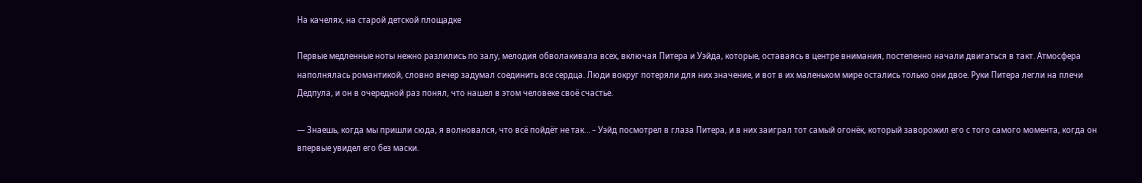На качелях, на старой детской площадке

Первые медленные ноты нежно разлились по залу, мелодия обволакивала всех, включая Питера и Уэйда, которые, оставаясь в центре внимания, постепенно начали двигаться в такт. Атмосфера наполнялась романтикой, словно вечер задумал соединить все сердца. Люди вокруг потеряли для них значение, и вот в их маленьком мире остались только они двое. Руки Питера легли на плечи Дедпула, и он в очередной раз понял, что нашел в этом человеке своё счастье.

— Знаешь, когда мы пришли сюда, я волновался, что всё пойдёт не так… – Уэйд посмотрел в глаза Питера, и в них заиграл тот самый огонёк, который заворожил его с того самого момента, когда он впервые увидел его без маски.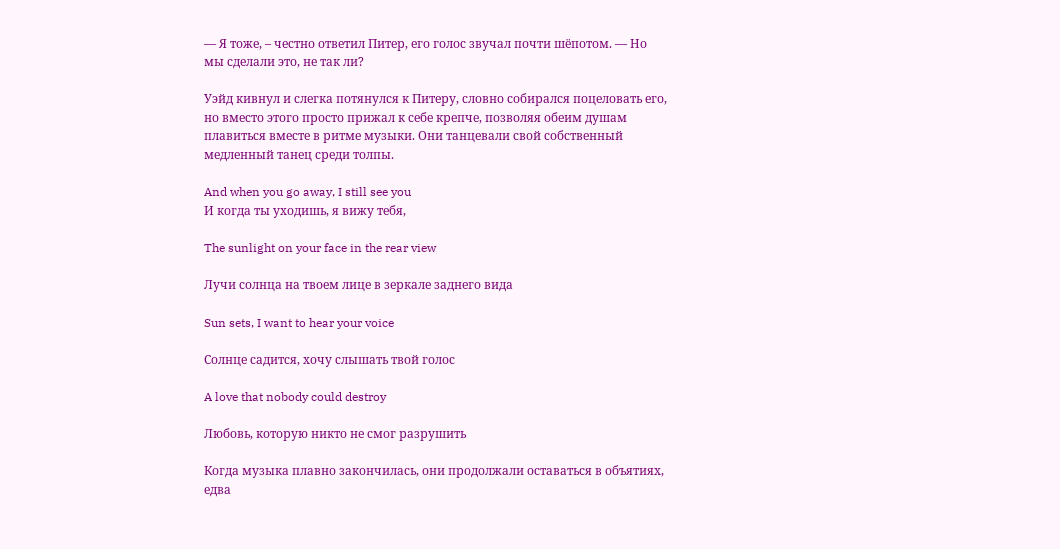— Я тоже, – честно ответил Питер, его голос звучал почти шёпотом. — Но мы сделали это, не так ли?

Уэйд кивнул и слегка потянулся к Питеру, словно собирался поцеловать его, но вместо этого просто прижал к себе крепче, позволяя обеим душам плавиться вместе в ритме музыки. Они танцевали свой собственный медленный танец среди толпы.

And when you go away, I still see you
И когда ты уходишь, я вижу тебя,

The sunlight on your face in the rear view

Лучи солнца на твоем лице в зеркале заднего вида

Sun sets, I want to hear your voice

Солнце садится, хочу слышать твой голос

A love that nobody could destroy

Любовь, которую никто не смог разрушить

Когда музыка плавно закончилась, они продолжали оставаться в объятиях, едва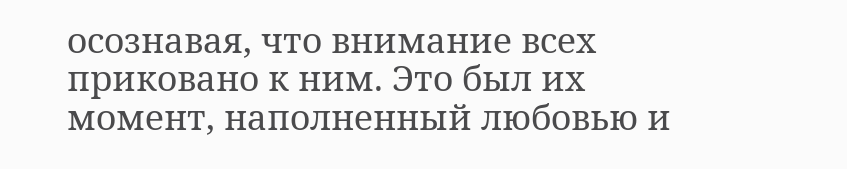осознавая, что внимание всех приковано к ним. Это был их момент, наполненный любовью и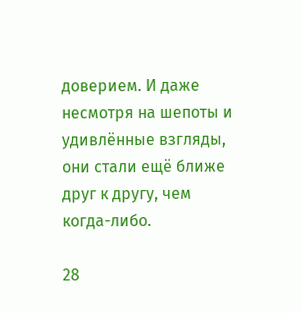доверием. И даже несмотря на шепоты и удивлённые взгляды, они стали ещё ближе друг к другу, чем когда-либо.

28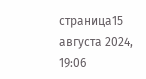страница15 августа 2024, 19:06